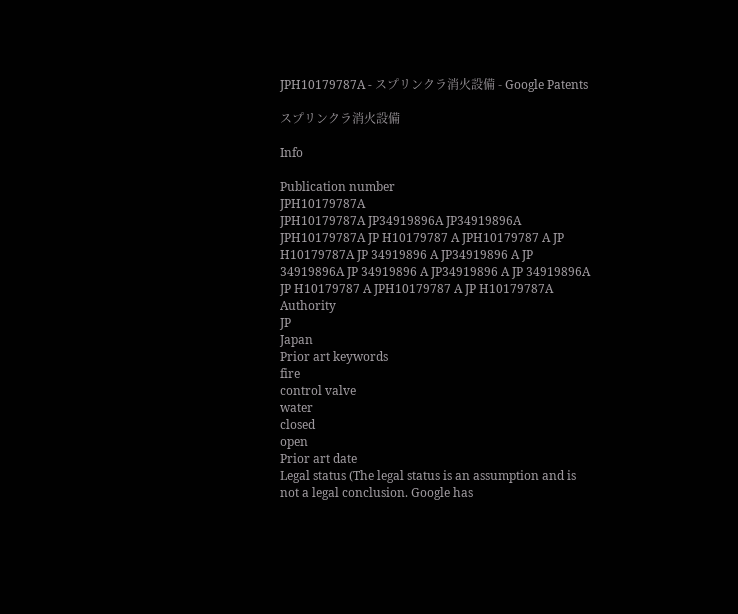JPH10179787A - スプリンクラ消火設備 - Google Patents

スプリンクラ消火設備

Info

Publication number
JPH10179787A
JPH10179787A JP34919896A JP34919896A JPH10179787A JP H10179787 A JPH10179787 A JP H10179787A JP 34919896 A JP34919896 A JP 34919896A JP 34919896 A JP34919896 A JP 34919896A JP H10179787 A JPH10179787 A JP H10179787A
Authority
JP
Japan
Prior art keywords
fire
control valve
water
closed
open
Prior art date
Legal status (The legal status is an assumption and is not a legal conclusion. Google has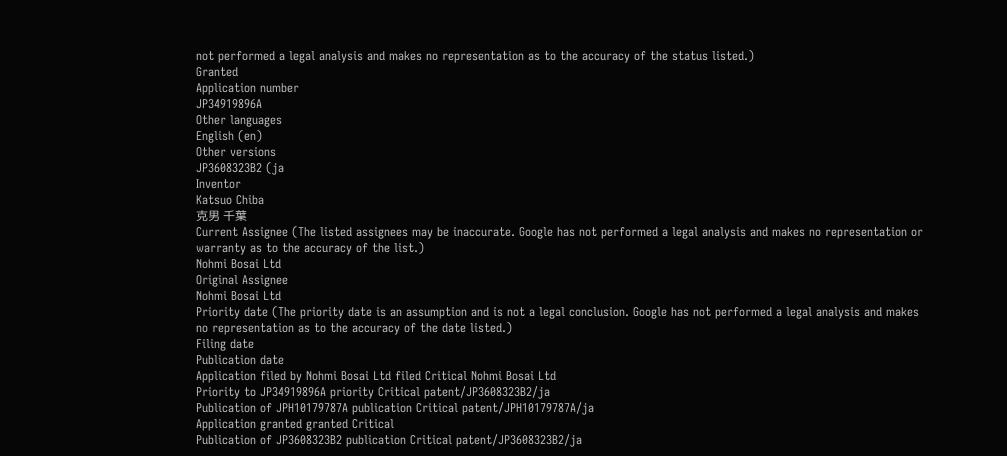not performed a legal analysis and makes no representation as to the accuracy of the status listed.)
Granted
Application number
JP34919896A
Other languages
English (en)
Other versions
JP3608323B2 (ja
Inventor
Katsuo Chiba
克男 千葉
Current Assignee (The listed assignees may be inaccurate. Google has not performed a legal analysis and makes no representation or warranty as to the accuracy of the list.)
Nohmi Bosai Ltd
Original Assignee
Nohmi Bosai Ltd
Priority date (The priority date is an assumption and is not a legal conclusion. Google has not performed a legal analysis and makes no representation as to the accuracy of the date listed.)
Filing date
Publication date
Application filed by Nohmi Bosai Ltd filed Critical Nohmi Bosai Ltd
Priority to JP34919896A priority Critical patent/JP3608323B2/ja
Publication of JPH10179787A publication Critical patent/JPH10179787A/ja
Application granted granted Critical
Publication of JP3608323B2 publication Critical patent/JP3608323B2/ja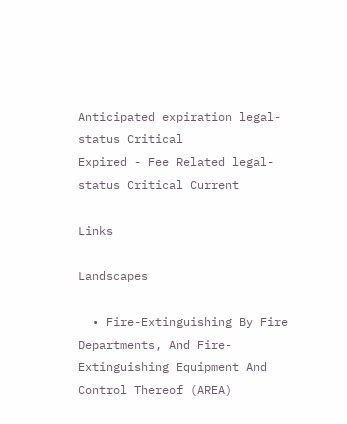Anticipated expiration legal-status Critical
Expired - Fee Related legal-status Critical Current

Links

Landscapes

  • Fire-Extinguishing By Fire Departments, And Fire-Extinguishing Equipment And Control Thereof (AREA)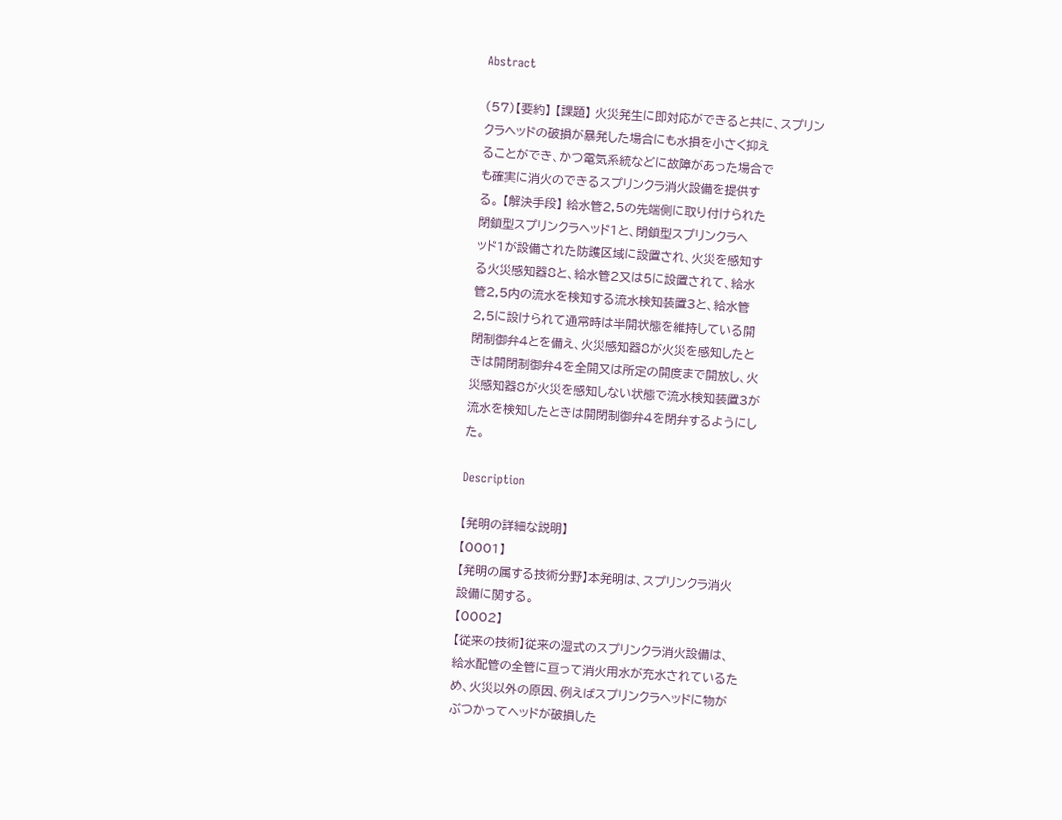Abstract

(57)【要約】 【課題】 火災発生に即対応ができると共に、スプリン
クラヘッドの破損が暴発した場合にも水損を小さく抑え
ることができ、かつ電気系統などに故障があった場合で
も確実に消火のできるスプリンクラ消火設備を提供す
る。 【解決手段】 給水管2,5の先端側に取り付けられた
閉鎖型スプリンクラヘッド1と、閉鎖型スプリンクラヘ
ッド1が設備された防護区域に設置され、火災を感知す
る火災感知器8と、給水管2又は5に設置されて、給水
管2,5内の流水を検知する流水検知装置3と、給水管
2,5に設けられて通常時は半開状態を維持している開
閉制御弁4とを備え、火災感知器8が火災を感知したと
きは開閉制御弁4を全開又は所定の開度まで開放し、火
災感知器8が火災を感知しない状態で流水検知装置3が
流水を検知したときは開閉制御弁4を閉弁するようにし
た。

Description

【発明の詳細な説明】
【0001】
【発明の属する技術分野】本発明は、スプリンクラ消火
設備に関する。
【0002】
【従来の技術】従来の湿式のスプリンクラ消火設備は、
給水配管の全管に亘って消火用水が充水されているた
め、火災以外の原因、例えばスプリンクラヘッドに物が
ぶつかってヘッドが破損した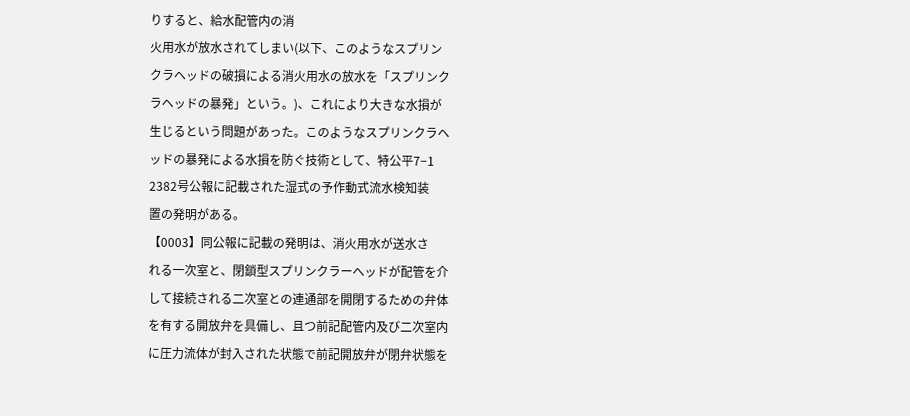りすると、給水配管内の消
火用水が放水されてしまい(以下、このようなスプリン
クラヘッドの破損による消火用水の放水を「スプリンク
ラヘッドの暴発」という。)、これにより大きな水損が
生じるという問題があった。このようなスプリンクラヘ
ッドの暴発による水損を防ぐ技術として、特公平7−1
2382号公報に記載された湿式の予作動式流水検知装
置の発明がある。
【0003】同公報に記載の発明は、消火用水が送水さ
れる一次室と、閉鎖型スプリンクラーへッドが配管を介
して接続される二次室との連通部を開閉するための弁体
を有する開放弁を具備し、且つ前記配管内及び二次室内
に圧力流体が封入された状態で前記開放弁が閉弁状態を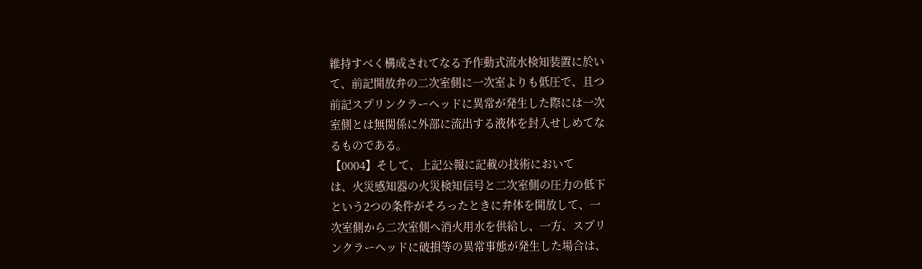維持すべく構成されてなる予作動式流水検知装置に於い
て、前記開放弁の二次室側に一次室よりも低圧で、且つ
前記スプリンクラーヘッドに異常が発生した際には一次
室側とは無関係に外部に流出する液体を封入せしめてな
るものである。
【0004】そして、上記公報に記載の技術において
は、火災感知器の火災検知信号と二次室側の圧力の低下
という2つの条件がそろったときに弁体を開放して、一
次室側から二次室側へ消火用水を供給し、一方、スプリ
ンクラーヘッドに破損等の異常事態が発生した場合は、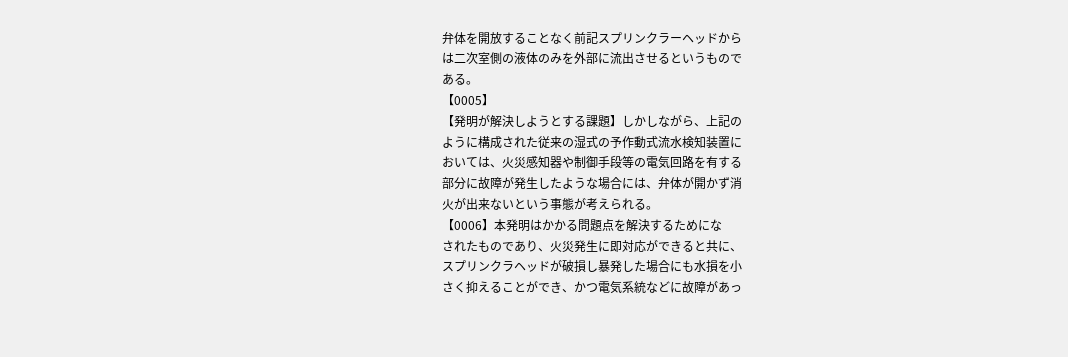弁体を開放することなく前記スプリンクラーヘッドから
は二次室側の液体のみを外部に流出させるというもので
ある。
【0005】
【発明が解決しようとする課題】しかしながら、上記の
ように構成された従来の湿式の予作動式流水検知装置に
おいては、火災感知器や制御手段等の電気回路を有する
部分に故障が発生したような場合には、弁体が開かず消
火が出来ないという事態が考えられる。
【0006】本発明はかかる問題点を解決するためにな
されたものであり、火災発生に即対応ができると共に、
スプリンクラヘッドが破損し暴発した場合にも水損を小
さく抑えることができ、かつ電気系統などに故障があっ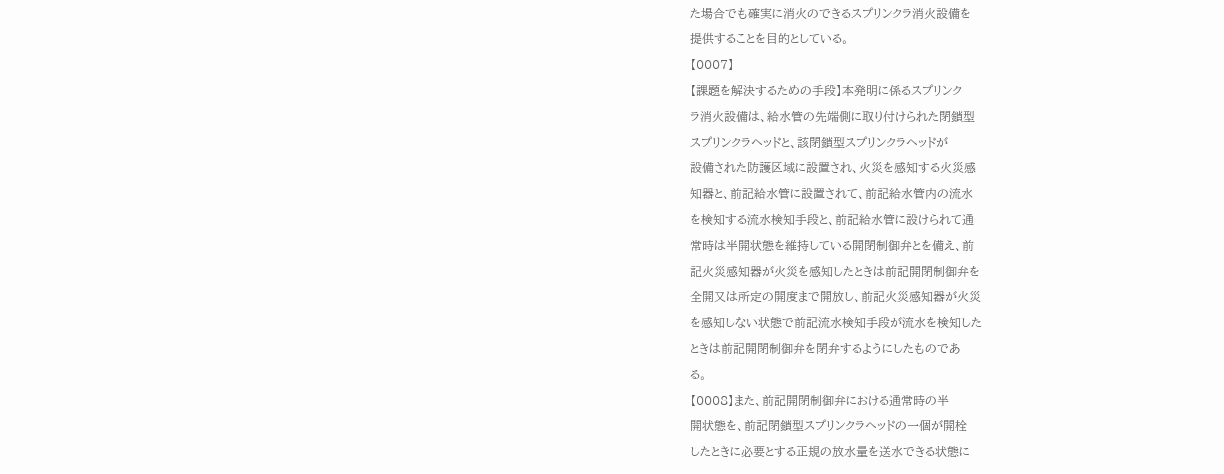た場合でも確実に消火のできるスプリンクラ消火設備を
提供することを目的としている。
【0007】
【課題を解決するための手段】本発明に係るスプリンク
ラ消火設備は、給水管の先端側に取り付けられた閉鎖型
スプリンクラヘッドと、該閉鎖型スプリンクラヘッドが
設備された防護区域に設置され、火災を感知する火災感
知器と、前記給水管に設置されて、前記給水管内の流水
を検知する流水検知手段と、前記給水管に設けられて通
常時は半開状態を維持している開閉制御弁とを備え、前
記火災感知器が火災を感知したときは前記開閉制御弁を
全開又は所定の開度まで開放し、前記火災感知器が火災
を感知しない状態で前記流水検知手段が流水を検知した
ときは前記開閉制御弁を閉弁するようにしたものであ
る。
【0008】また、前記開閉制御弁における通常時の半
開状態を、前記閉鎖型スプリンクラヘッドの一個が開栓
したときに必要とする正規の放水量を送水できる状態に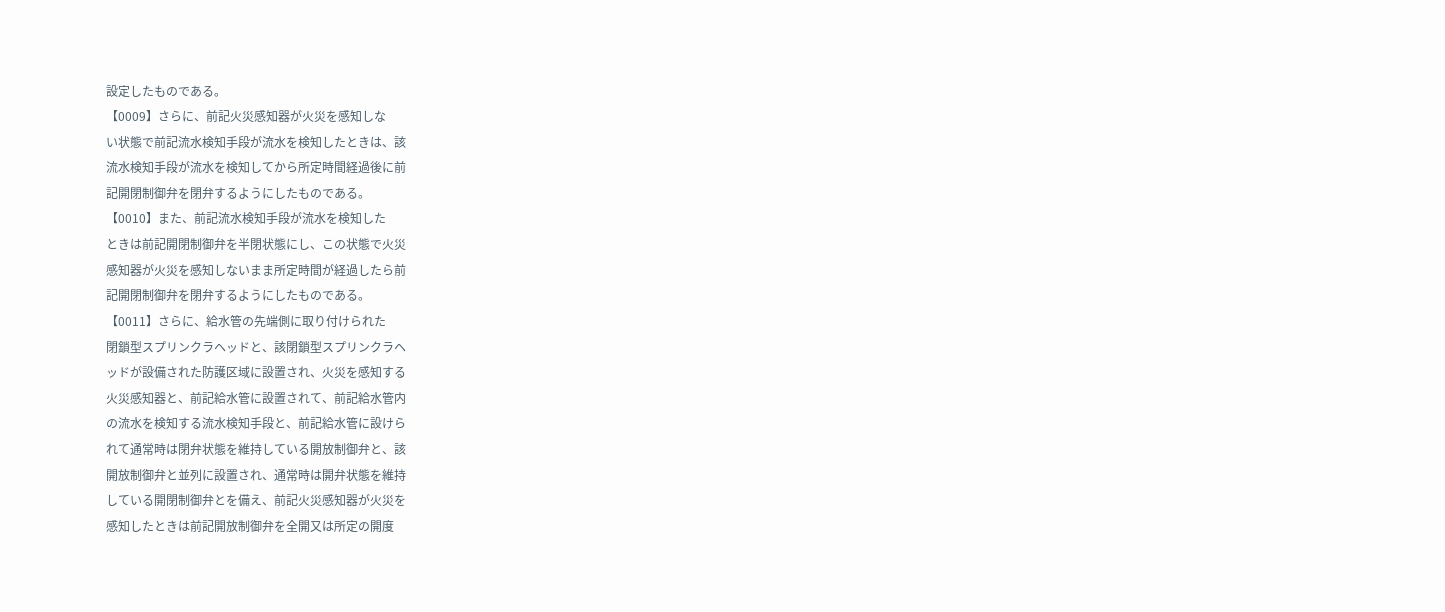設定したものである。
【0009】さらに、前記火災感知器が火災を感知しな
い状態で前記流水検知手段が流水を検知したときは、該
流水検知手段が流水を検知してから所定時間経過後に前
記開閉制御弁を閉弁するようにしたものである。
【0010】また、前記流水検知手段が流水を検知した
ときは前記開閉制御弁を半閉状態にし、この状態で火災
感知器が火災を感知しないまま所定時間が経過したら前
記開閉制御弁を閉弁するようにしたものである。
【0011】さらに、給水管の先端側に取り付けられた
閉鎖型スプリンクラヘッドと、該閉鎖型スプリンクラヘ
ッドが設備された防護区域に設置され、火災を感知する
火災感知器と、前記給水管に設置されて、前記給水管内
の流水を検知する流水検知手段と、前記給水管に設けら
れて通常時は閉弁状態を維持している開放制御弁と、該
開放制御弁と並列に設置され、通常時は開弁状態を維持
している開閉制御弁とを備え、前記火災感知器が火災を
感知したときは前記開放制御弁を全開又は所定の開度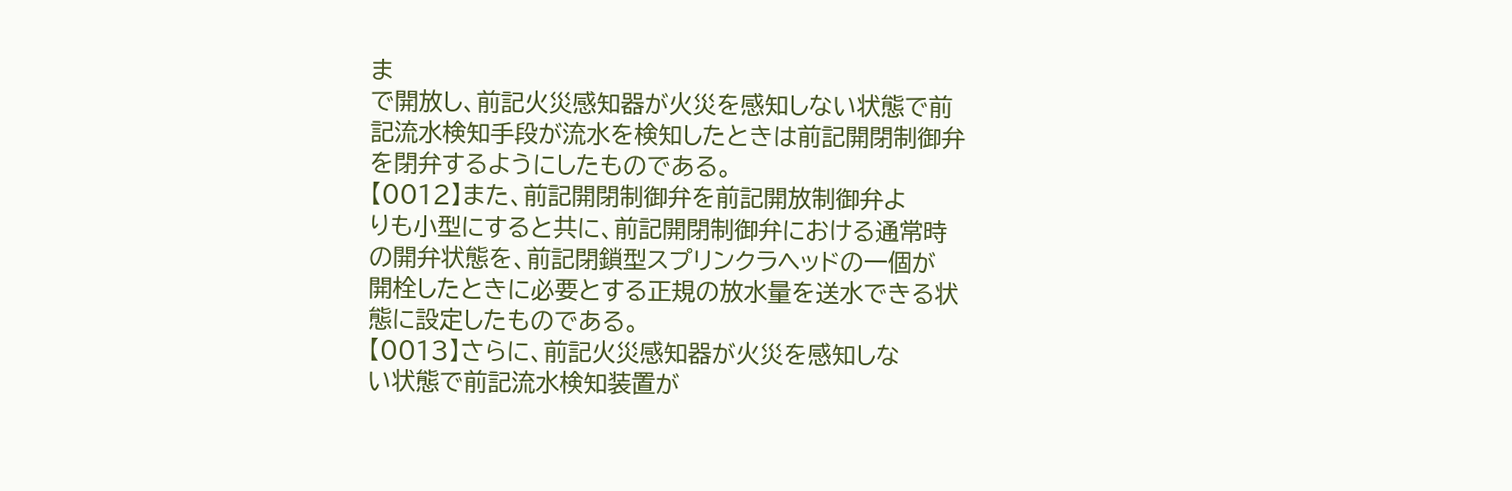ま
で開放し、前記火災感知器が火災を感知しない状態で前
記流水検知手段が流水を検知したときは前記開閉制御弁
を閉弁するようにしたものである。
【0012】また、前記開閉制御弁を前記開放制御弁よ
りも小型にすると共に、前記開閉制御弁における通常時
の開弁状態を、前記閉鎖型スプリンクラヘッドの一個が
開栓したときに必要とする正規の放水量を送水できる状
態に設定したものである。
【0013】さらに、前記火災感知器が火災を感知しな
い状態で前記流水検知装置が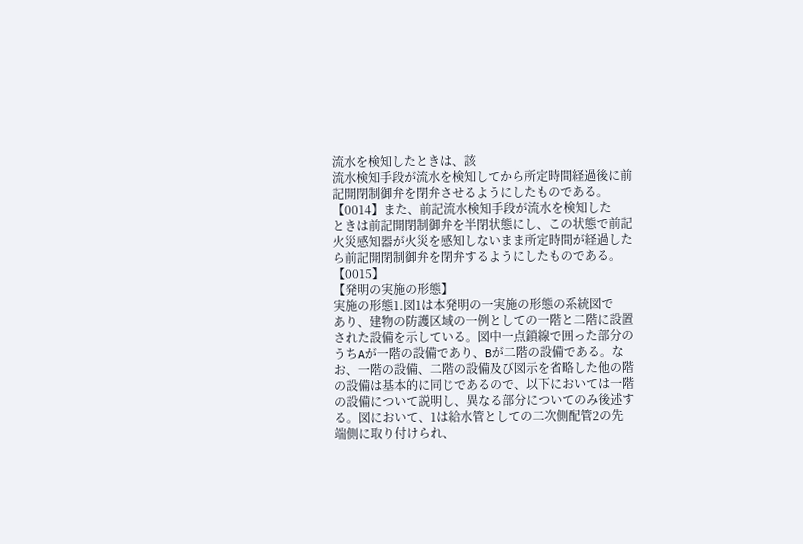流水を検知したときは、該
流水検知手段が流水を検知してから所定時間経過後に前
記開閉制御弁を閉弁させるようにしたものである。
【0014】また、前記流水検知手段が流水を検知した
ときは前記開閉制御弁を半閉状態にし、この状態で前記
火災感知器が火災を感知しないまま所定時間が経過した
ら前記開閉制御弁を閉弁するようにしたものである。
【0015】
【発明の実施の形態】
実施の形態1.図1は本発明の一実施の形態の系統図で
あり、建物の防護区域の一例としての一階と二階に設置
された設備を示している。図中一点鎖線で囲った部分の
うちAが一階の設備であり、Bが二階の設備である。な
お、一階の設備、二階の設備及び図示を省略した他の階
の設備は基本的に同じであるので、以下においては一階
の設備について説明し、異なる部分についてのみ後述す
る。図において、1は給水管としての二次側配管2の先
端側に取り付けられ、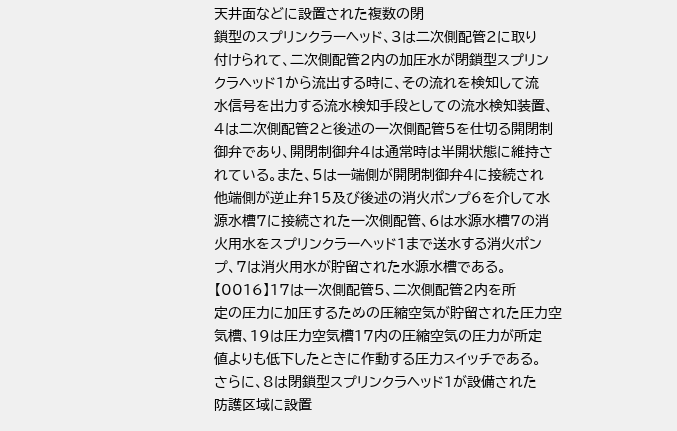天井面などに設置された複数の閉
鎖型のスプリンクラーヘッド、3は二次側配管2に取り
付けられて、二次側配管2内の加圧水が閉鎖型スプリン
クラヘッド1から流出する時に、その流れを検知して流
水信号を出力する流水検知手段としての流水検知装置、
4は二次側配管2と後述の一次側配管5を仕切る開閉制
御弁であり、開閉制御弁4は通常時は半開状態に維持さ
れている。また、5は一端側が開閉制御弁4に接続され
他端側が逆止弁15及び後述の消火ポンプ6を介して水
源水槽7に接続された一次側配管、6は水源水槽7の消
火用水をスプリンクラーヘッド1まで送水する消火ポン
プ、7は消火用水が貯留された水源水槽である。
【0016】17は一次側配管5、二次側配管2内を所
定の圧力に加圧するための圧縮空気が貯留された圧力空
気槽、19は圧力空気槽17内の圧縮空気の圧力が所定
値よりも低下したときに作動する圧力スイッチである。
さらに、8は閉鎖型スプリンクラヘッド1が設備された
防護区域に設置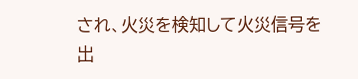され、火災を検知して火災信号を出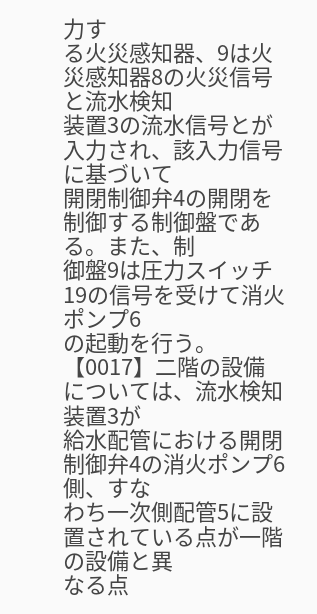力す
る火災感知器、9は火災感知器8の火災信号と流水検知
装置3の流水信号とが入力され、該入力信号に基づいて
開閉制御弁4の開閉を制御する制御盤である。また、制
御盤9は圧力スイッチ19の信号を受けて消火ポンプ6
の起動を行う。
【0017】二階の設備については、流水検知装置3が
給水配管における開閉制御弁4の消火ポンプ6側、すな
わち一次側配管5に設置されている点が一階の設備と異
なる点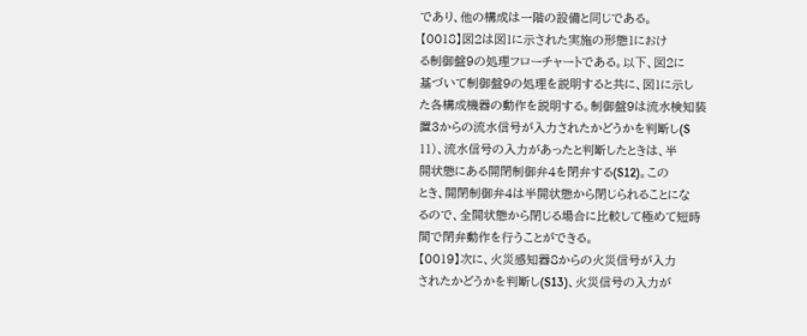であり、他の構成は一階の設備と同じである。
【0018】図2は図1に示された実施の形態1におけ
る制御盤9の処理フローチャートである。以下、図2に
基づいて制御盤9の処理を説明すると共に、図1に示し
た各構成機器の動作を説明する。制御盤9は流水検知装
置3からの流水信号が入力されたかどうかを判断し(S
11)、流水信号の入力があったと判断したときは、半
開状態にある開閉制御弁4を閉弁する(S12)。この
とき、開閉制御弁4は半開状態から閉じられることにな
るので、全開状態から閉じる場合に比較して極めて短時
間で閉弁動作を行うことができる。
【0019】次に、火災感知器8からの火災信号が入力
されたかどうかを判断し(S13)、火災信号の入力が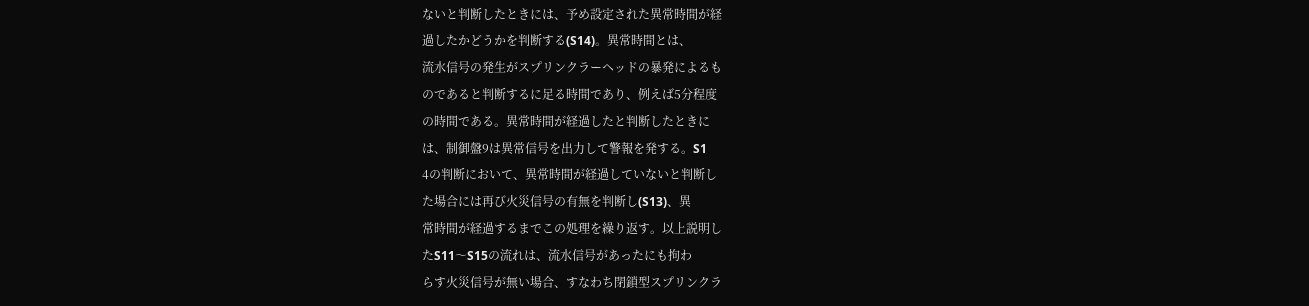ないと判断したときには、予め設定された異常時間が経
過したかどうかを判断する(S14)。異常時間とは、
流水信号の発生がスプリンクラーヘッドの暴発によるも
のであると判断するに足る時間であり、例えば5分程度
の時間である。異常時間が経過したと判断したときに
は、制御盤9は異常信号を出力して警報を発する。S1
4の判断において、異常時間が経過していないと判断し
た場合には再び火災信号の有無を判断し(S13)、異
常時間が経過するまでこの処理を繰り返す。以上説明し
たS11〜S15の流れは、流水信号があったにも拘わ
らす火災信号が無い場合、すなわち閉鎖型スプリンクラ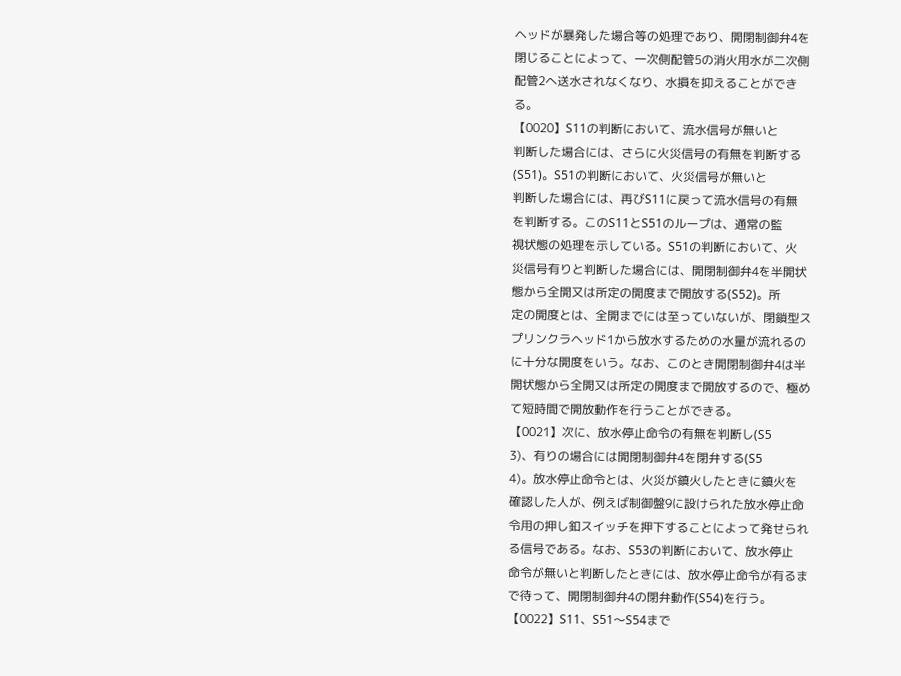ヘッドが暴発した場合等の処理であり、開閉制御弁4を
閉じることによって、一次側配管5の消火用水が二次側
配管2へ送水されなくなり、水損を抑えることができ
る。
【0020】S11の判断において、流水信号が無いと
判断した場合には、さらに火災信号の有無を判断する
(S51)。S51の判断において、火災信号が無いと
判断した場合には、再びS11に戻って流水信号の有無
を判断する。このS11とS51のループは、通常の監
視状態の処理を示している。S51の判断において、火
災信号有りと判断した場合には、開閉制御弁4を半開状
態から全開又は所定の開度まで開放する(S52)。所
定の開度とは、全開までには至っていないが、閉鎖型ス
プリンクラヘッド1から放水するための水量が流れるの
に十分な開度をいう。なお、このとき開閉制御弁4は半
開状態から全開又は所定の開度まで開放するので、極め
て短時間で開放動作を行うことができる。
【0021】次に、放水停止命令の有無を判断し(S5
3)、有りの場合には開閉制御弁4を閉弁する(S5
4)。放水停止命令とは、火災が鎮火したときに鎮火を
確認した人が、例えば制御盤9に設けられた放水停止命
令用の押し釦スイッチを押下することによって発せられ
る信号である。なお、S53の判断において、放水停止
命令が無いと判断したときには、放水停止命令が有るま
で待って、開閉制御弁4の閉弁動作(S54)を行う。
【0022】S11、S51〜S54まで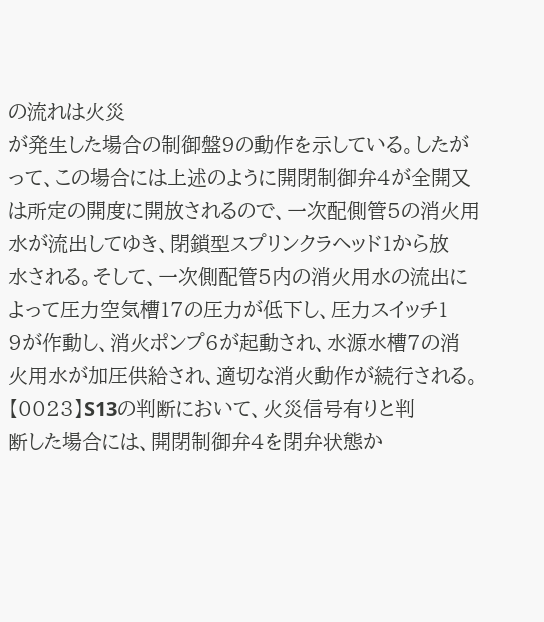の流れは火災
が発生した場合の制御盤9の動作を示している。したが
って、この場合には上述のように開閉制御弁4が全開又
は所定の開度に開放されるので、一次配側管5の消火用
水が流出してゆき、閉鎖型スプリンクラヘッド1から放
水される。そして、一次側配管5内の消火用水の流出に
よって圧力空気槽17の圧力が低下し、圧力スイッチ1
9が作動し、消火ポンプ6が起動され、水源水槽7の消
火用水が加圧供給され、適切な消火動作が続行される。
【0023】S13の判断において、火災信号有りと判
断した場合には、開閉制御弁4を閉弁状態か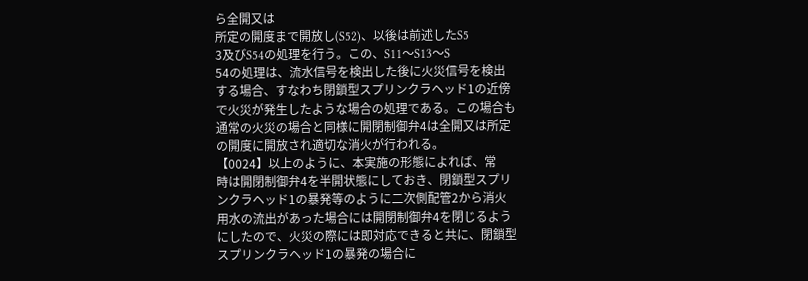ら全開又は
所定の開度まで開放し(S52)、以後は前述したS5
3及びS54の処理を行う。この、S11〜S13〜S
54の処理は、流水信号を検出した後に火災信号を検出
する場合、すなわち閉鎖型スプリンクラヘッド1の近傍
で火災が発生したような場合の処理である。この場合も
通常の火災の場合と同様に開閉制御弁4は全開又は所定
の開度に開放され適切な消火が行われる。
【0024】以上のように、本実施の形態によれば、常
時は開閉制御弁4を半開状態にしておき、閉鎖型スプリ
ンクラヘッド1の暴発等のように二次側配管2から消火
用水の流出があった場合には開閉制御弁4を閉じるよう
にしたので、火災の際には即対応できると共に、閉鎖型
スプリンクラヘッド1の暴発の場合に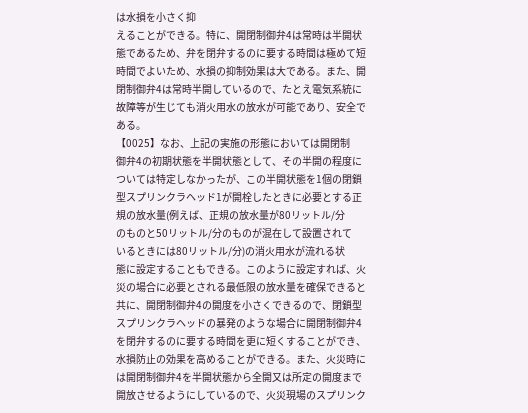は水損を小さく抑
えることができる。特に、開閉制御弁4は常時は半開状
態であるため、弁を閉弁するのに要する時間は極めて短
時間でよいため、水損の抑制効果は大である。また、開
閉制御弁4は常時半開しているので、たとえ電気系統に
故障等が生じても消火用水の放水が可能であり、安全で
ある。
【0025】なお、上記の実施の形態においては開閉制
御弁4の初期状態を半開状態として、その半開の程度に
ついては特定しなかったが、この半開状態を1個の閉鎖
型スプリンクラヘッド1が開栓したときに必要とする正
規の放水量(例えば、正規の放水量が80リットル/分
のものと50リットル/分のものが混在して設置されて
いるときには80リットル/分)の消火用水が流れる状
態に設定することもできる。このように設定すれば、火
災の場合に必要とされる最低限の放水量を確保できると
共に、開閉制御弁4の開度を小さくできるので、閉鎖型
スプリンクラヘッドの暴発のような場合に開閉制御弁4
を閉弁するのに要する時間を更に短くすることができ、
水損防止の効果を高めることができる。また、火災時に
は開閉制御弁4を半開状態から全開又は所定の開度まで
開放させるようにしているので、火災現場のスプリンク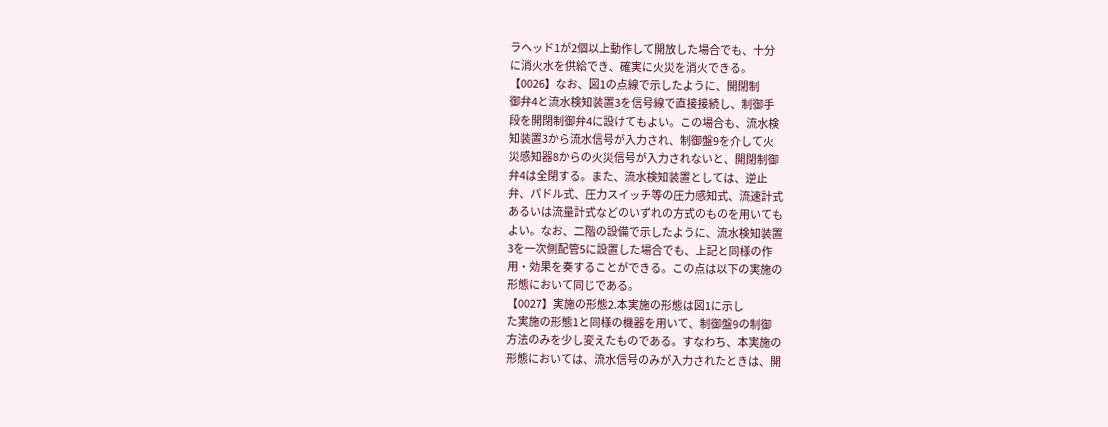ラヘッド1が2個以上動作して開放した場合でも、十分
に消火水を供給でき、確実に火災を消火できる。
【0026】なお、図1の点線で示したように、開閉制
御弁4と流水検知装置3を信号線で直接接続し、制御手
段を開閉制御弁4に設けてもよい。この場合も、流水検
知装置3から流水信号が入力され、制御盤9を介して火
災感知器8からの火災信号が入力されないと、開閉制御
弁4は全閉する。また、流水検知装置としては、逆止
弁、パドル式、圧力スイッチ等の圧力感知式、流速計式
あるいは流量計式などのいずれの方式のものを用いても
よい。なお、二階の設備で示したように、流水検知装置
3を一次側配管5に設置した場合でも、上記と同様の作
用・効果を奏することができる。この点は以下の実施の
形態において同じである。
【0027】実施の形態2.本実施の形態は図1に示し
た実施の形態1と同様の機器を用いて、制御盤9の制御
方法のみを少し変えたものである。すなわち、本実施の
形態においては、流水信号のみが入力されたときは、開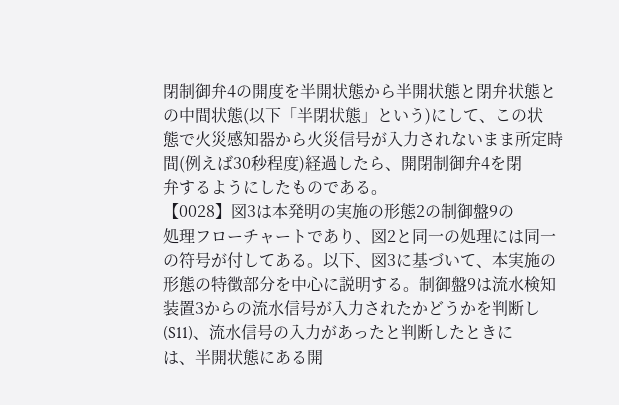閉制御弁4の開度を半開状態から半開状態と閉弁状態と
の中間状態(以下「半閉状態」という)にして、この状
態で火災感知器から火災信号が入力されないまま所定時
間(例えば30秒程度)経過したら、開閉制御弁4を閉
弁するようにしたものである。
【0028】図3は本発明の実施の形態2の制御盤9の
処理フローチャートであり、図2と同一の処理には同一
の符号が付してある。以下、図3に基づいて、本実施の
形態の特徴部分を中心に説明する。制御盤9は流水検知
装置3からの流水信号が入力されたかどうかを判断し
(S11)、流水信号の入力があったと判断したときに
は、半開状態にある開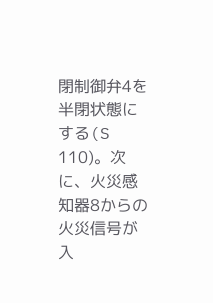閉制御弁4を半閉状態にする(S
110)。次に、火災感知器8からの火災信号が入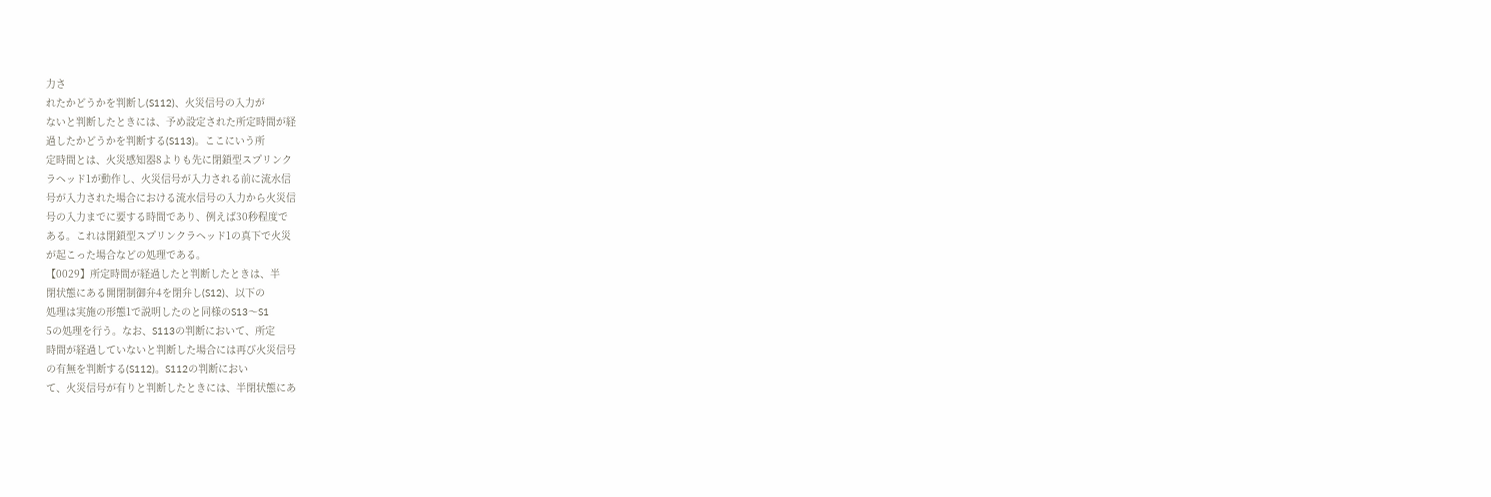力さ
れたかどうかを判断し(S112)、火災信号の入力が
ないと判断したときには、予め設定された所定時間が経
過したかどうかを判断する(S113)。ここにいう所
定時間とは、火災感知器8よりも先に閉鎖型スプリンク
ラヘッド1が動作し、火災信号が入力される前に流水信
号が入力された場合における流水信号の入力から火災信
号の入力までに要する時間であり、例えば30秒程度で
ある。これは閉鎖型スプリンクラヘッド1の真下で火災
が起こった場合などの処理である。
【0029】所定時間が経過したと判断したときは、半
閉状態にある開閉制御弁4を閉弁し(S12)、以下の
処理は実施の形態1で説明したのと同様のS13〜S1
5の処理を行う。なお、S113の判断において、所定
時間が経過していないと判断した場合には再び火災信号
の有無を判断する(S112)。S112の判断におい
て、火災信号が有りと判断したときには、半閉状態にあ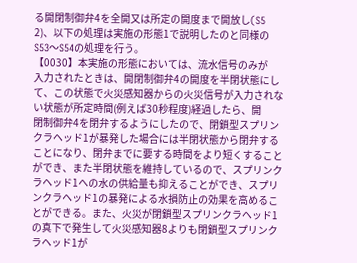る開閉制御弁4を全開又は所定の開度まで開放し(S5
2)、以下の処理は実施の形態1で説明したのと同様の
S53〜S54の処理を行う。
【0030】本実施の形態においては、流水信号のみが
入力されたときは、開閉制御弁4の開度を半閉状態にし
て、この状態で火災感知器からの火災信号が入力されな
い状態が所定時間(例えば30秒程度)経過したら、開
閉制御弁4を閉弁するようにしたので、閉鎖型スプリン
クラヘッド1が暴発した場合には半閉状態から閉弁する
ことになり、閉弁までに要する時間をより短くすること
ができ、また半閉状態を維持しているので、スプリンク
ラヘッド1への水の供給量も抑えることができ、スプリ
ンクラヘッド1の暴発による水損防止の効果を高めるこ
とができる。また、火災が閉鎖型スプリンクラヘッド1
の真下で発生して火災感知器8よりも閉鎖型スプリンク
ラヘッド1が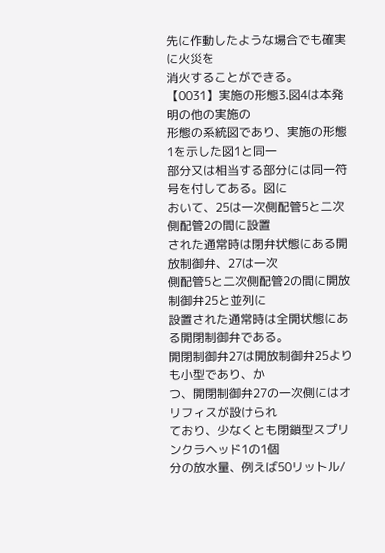先に作動したような場合でも確実に火災を
消火することができる。
【0031】実施の形態3.図4は本発明の他の実施の
形態の系統図であり、実施の形態1を示した図1と同一
部分又は相当する部分には同一符号を付してある。図に
おいて、25は一次側配管5と二次側配管2の間に設置
された通常時は閉弁状態にある開放制御弁、27は一次
側配管5と二次側配管2の間に開放制御弁25と並列に
設置された通常時は全開状態にある開閉制御弁である。
開閉制御弁27は開放制御弁25よりも小型であり、か
つ、開閉制御弁27の一次側にはオリフィスが設けられ
ており、少なくとも閉鎖型スプリンクラヘッド1の1個
分の放水量、例えば50リットル/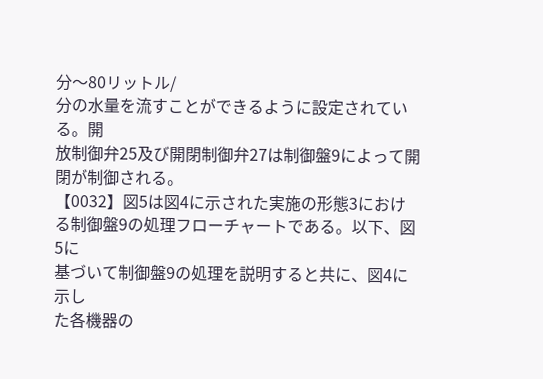分〜80リットル/
分の水量を流すことができるように設定されている。開
放制御弁25及び開閉制御弁27は制御盤9によって開
閉が制御される。
【0032】図5は図4に示された実施の形態3におけ
る制御盤9の処理フローチャートである。以下、図5に
基づいて制御盤9の処理を説明すると共に、図4に示し
た各機器の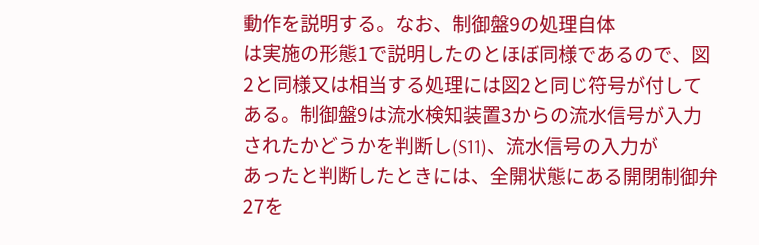動作を説明する。なお、制御盤9の処理自体
は実施の形態1で説明したのとほぼ同様であるので、図
2と同様又は相当する処理には図2と同じ符号が付して
ある。制御盤9は流水検知装置3からの流水信号が入力
されたかどうかを判断し(S11)、流水信号の入力が
あったと判断したときには、全開状態にある開閉制御弁
27を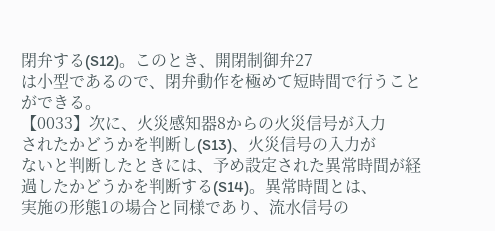閉弁する(S12)。このとき、開閉制御弁27
は小型であるので、閉弁動作を極めて短時間で行うこと
ができる。
【0033】次に、火災感知器8からの火災信号が入力
されたかどうかを判断し(S13)、火災信号の入力が
ないと判断したときには、予め設定された異常時間が経
過したかどうかを判断する(S14)。異常時間とは、
実施の形態1の場合と同様であり、流水信号の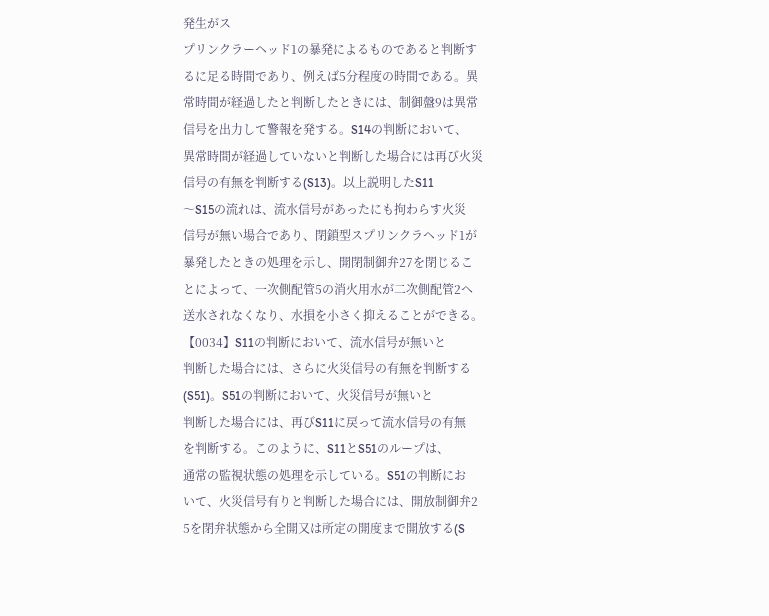発生がス
プリンクラーヘッド1の暴発によるものであると判断す
るに足る時間であり、例えば5分程度の時間である。異
常時間が経過したと判断したときには、制御盤9は異常
信号を出力して警報を発する。S14の判断において、
異常時間が経過していないと判断した場合には再び火災
信号の有無を判断する(S13)。以上説明したS11
〜S15の流れは、流水信号があったにも拘わらす火災
信号が無い場合であり、閉鎖型スプリンクラヘッド1が
暴発したときの処理を示し、開閉制御弁27を閉じるこ
とによって、一次側配管5の消火用水が二次側配管2へ
送水されなくなり、水損を小さく抑えることができる。
【0034】S11の判断において、流水信号が無いと
判断した場合には、さらに火災信号の有無を判断する
(S51)。S51の判断において、火災信号が無いと
判断した場合には、再びS11に戻って流水信号の有無
を判断する。このように、S11とS51のループは、
通常の監視状態の処理を示している。S51の判断にお
いて、火災信号有りと判断した場合には、開放制御弁2
5を閉弁状態から全開又は所定の開度まで開放する(S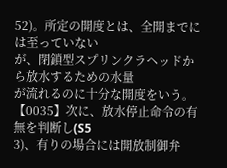52)。所定の開度とは、全開までには至っていない
が、閉鎖型スプリンクラヘッドから放水するための水量
が流れるのに十分な開度をいう。
【0035】次に、放水停止命令の有無を判断し(S5
3)、有りの場合には開放制御弁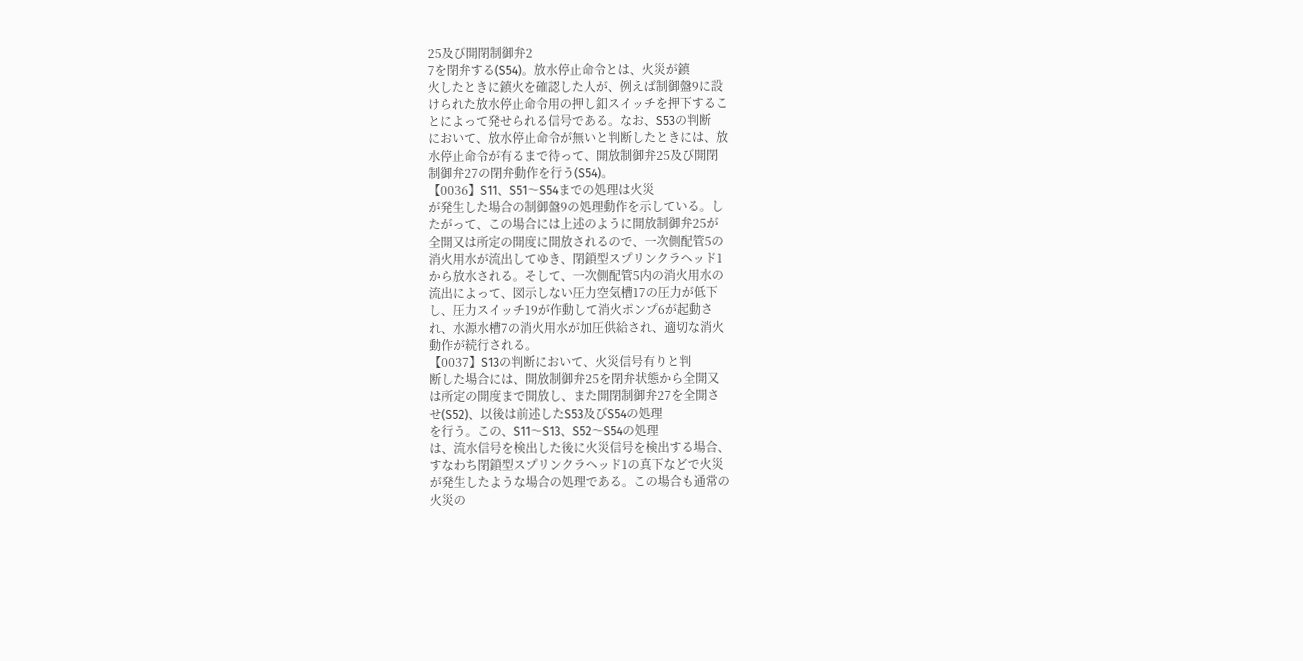25及び開閉制御弁2
7を閉弁する(S54)。放水停止命令とは、火災が鎮
火したときに鎮火を確認した人が、例えば制御盤9に設
けられた放水停止命令用の押し釦スイッチを押下するこ
とによって発せられる信号である。なお、S53の判断
において、放水停止命令が無いと判断したときには、放
水停止命令が有るまで待って、開放制御弁25及び開閉
制御弁27の閉弁動作を行う(S54)。
【0036】S11、S51〜S54までの処理は火災
が発生した場合の制御盤9の処理動作を示している。し
たがって、この場合には上述のように開放制御弁25が
全開又は所定の開度に開放されるので、一次側配管5の
消火用水が流出してゆき、閉鎖型スプリンクラヘッド1
から放水される。そして、一次側配管5内の消火用水の
流出によって、図示しない圧力空気槽17の圧力が低下
し、圧力スイッチ19が作動して消火ポンプ6が起動さ
れ、水源水槽7の消火用水が加圧供給され、適切な消火
動作が続行される。
【0037】S13の判断において、火災信号有りと判
断した場合には、開放制御弁25を閉弁状態から全開又
は所定の開度まで開放し、また開閉制御弁27を全開さ
せ(S52)、以後は前述したS53及びS54の処理
を行う。この、S11〜S13、S52〜S54の処理
は、流水信号を検出した後に火災信号を検出する場合、
すなわち閉鎖型スプリンクラヘッド1の真下などで火災
が発生したような場合の処理である。この場合も通常の
火災の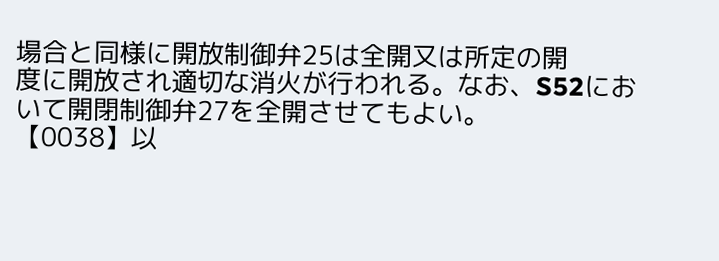場合と同様に開放制御弁25は全開又は所定の開
度に開放され適切な消火が行われる。なお、S52にお
いて開閉制御弁27を全開させてもよい。
【0038】以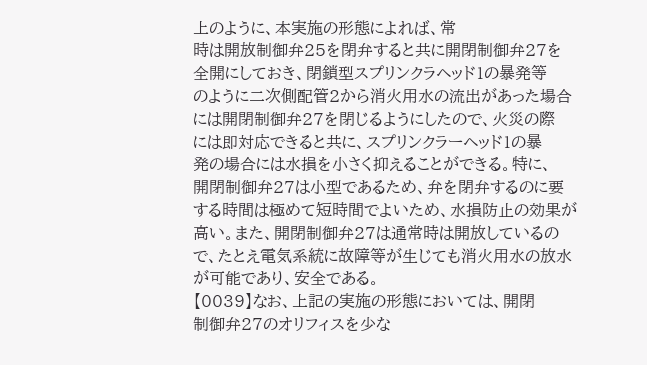上のように、本実施の形態によれば、常
時は開放制御弁25を閉弁すると共に開閉制御弁27を
全開にしておき、閉鎖型スプリンクラヘッド1の暴発等
のように二次側配管2から消火用水の流出があった場合
には開閉制御弁27を閉じるようにしたので、火災の際
には即対応できると共に、スプリンクラーヘッド1の暴
発の場合には水損を小さく抑えることができる。特に、
開閉制御弁27は小型であるため、弁を閉弁するのに要
する時間は極めて短時間でよいため、水損防止の効果が
高い。また、開閉制御弁27は通常時は開放しているの
で、たとえ電気系統に故障等が生じても消火用水の放水
が可能であり、安全である。
【0039】なお、上記の実施の形態においては、開閉
制御弁27のオリフィスを少な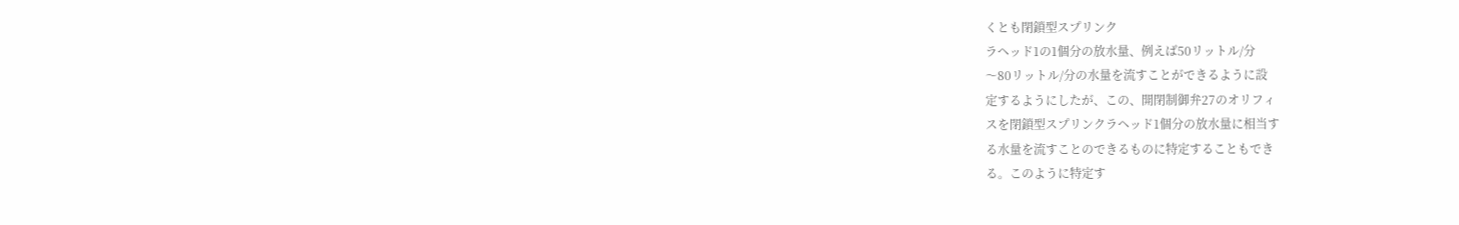くとも閉鎖型スプリンク
ラヘッド1の1個分の放水量、例えば50リットル/分
〜80リットル/分の水量を流すことができるように設
定するようにしたが、この、開閉制御弁27のオリフィ
スを閉鎖型スプリンクラヘッド1個分の放水量に相当す
る水量を流すことのできるものに特定することもでき
る。このように特定す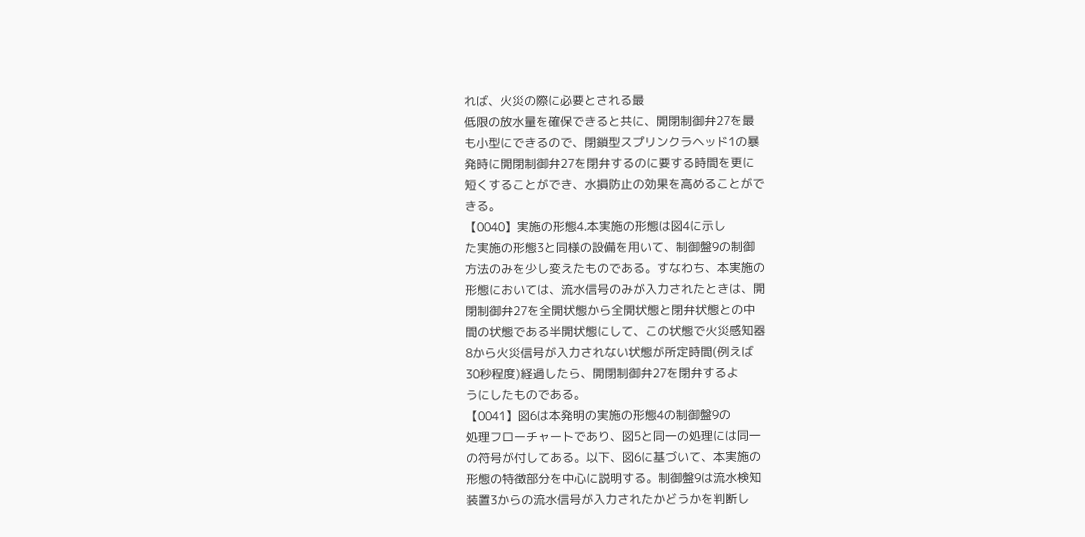れば、火災の際に必要とされる最
低限の放水量を確保できると共に、開閉制御弁27を最
も小型にできるので、閉鎖型スプリンクラヘッド1の暴
発時に開閉制御弁27を閉弁するのに要する時間を更に
短くすることができ、水損防止の効果を高めることがで
きる。
【0040】実施の形態4.本実施の形態は図4に示し
た実施の形態3と同様の設備を用いて、制御盤9の制御
方法のみを少し変えたものである。すなわち、本実施の
形態においては、流水信号のみが入力されたときは、開
閉制御弁27を全開状態から全開状態と閉弁状態との中
間の状態である半開状態にして、この状態で火災感知器
8から火災信号が入力されない状態が所定時間(例えば
30秒程度)経過したら、開閉制御弁27を閉弁するよ
うにしたものである。
【0041】図6は本発明の実施の形態4の制御盤9の
処理フローチャートであり、図5と同一の処理には同一
の符号が付してある。以下、図6に基づいて、本実施の
形態の特徴部分を中心に説明する。制御盤9は流水検知
装置3からの流水信号が入力されたかどうかを判断し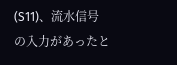(S11)、流水信号の入力があったと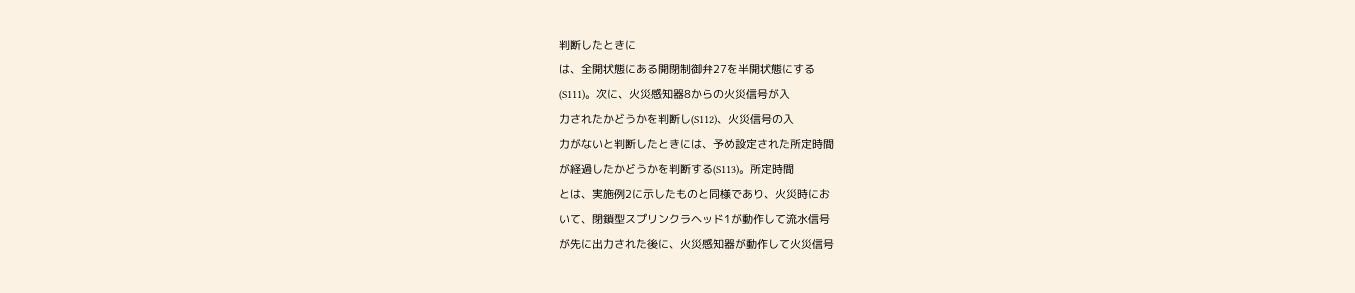判断したときに
は、全開状態にある開閉制御弁27を半開状態にする
(S111)。次に、火災感知器8からの火災信号が入
力されたかどうかを判断し(S112)、火災信号の入
力がないと判断したときには、予め設定された所定時間
が経過したかどうかを判断する(S113)。所定時間
とは、実施例2に示したものと同様であり、火災時にお
いて、閉鎖型スプリンクラヘッド1が動作して流水信号
が先に出力された後に、火災感知器が動作して火災信号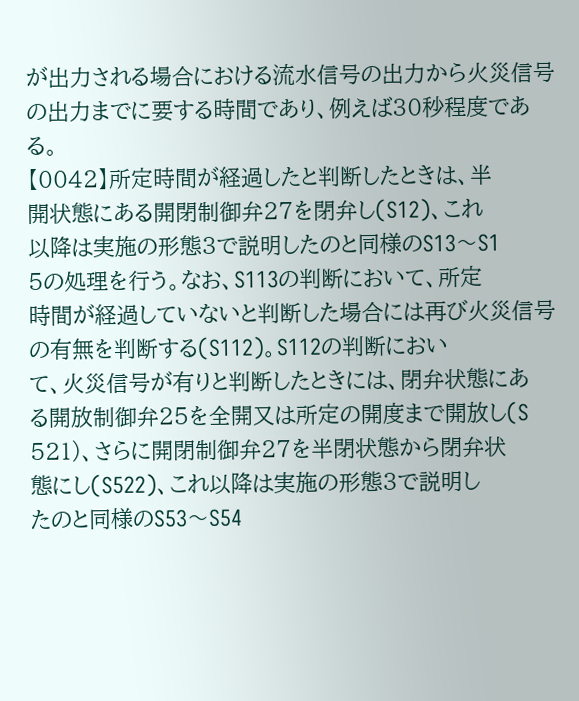が出力される場合における流水信号の出力から火災信号
の出力までに要する時間であり、例えば30秒程度であ
る。
【0042】所定時間が経過したと判断したときは、半
開状態にある開閉制御弁27を閉弁し(S12)、これ
以降は実施の形態3で説明したのと同様のS13〜S1
5の処理を行う。なお、S113の判断において、所定
時間が経過していないと判断した場合には再び火災信号
の有無を判断する(S112)。S112の判断におい
て、火災信号が有りと判断したときには、閉弁状態にあ
る開放制御弁25を全開又は所定の開度まで開放し(S
521)、さらに開閉制御弁27を半閉状態から閉弁状
態にし(S522)、これ以降は実施の形態3で説明し
たのと同様のS53〜S54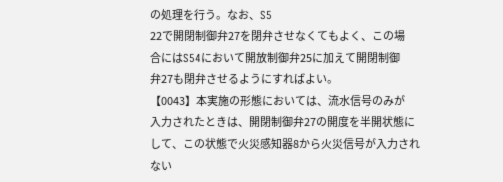の処理を行う。なお、S5
22で開閉制御弁27を閉弁させなくてもよく、この場
合にはS54において開放制御弁25に加えて開閉制御
弁27も閉弁させるようにすればよい。
【0043】本実施の形態においては、流水信号のみが
入力されたときは、開閉制御弁27の開度を半開状態に
して、この状態で火災感知器8から火災信号が入力され
ない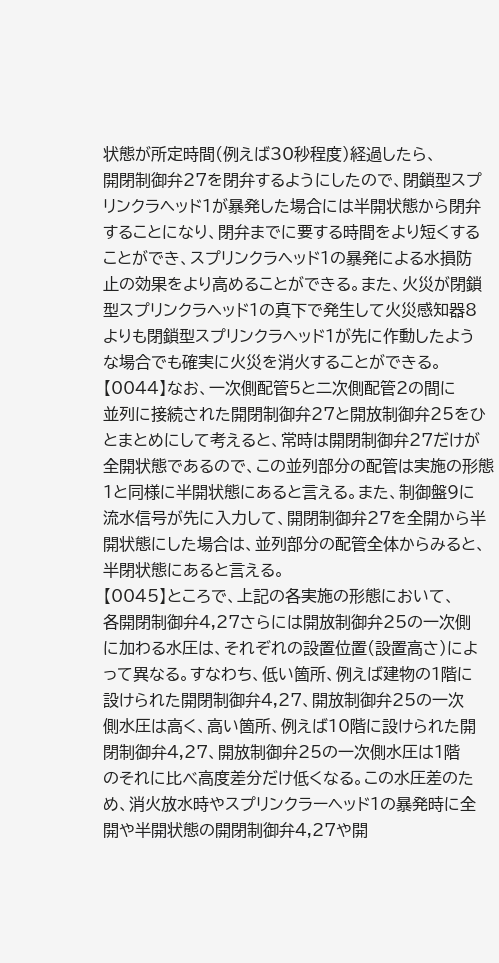状態が所定時間(例えば30秒程度)経過したら、
開閉制御弁27を閉弁するようにしたので、閉鎖型スプ
リンクラヘッド1が暴発した場合には半開状態から閉弁
することになり、閉弁までに要する時間をより短くする
ことができ、スプリンクラヘッド1の暴発による水損防
止の効果をより高めることができる。また、火災が閉鎖
型スプリンクラヘッド1の真下で発生して火災感知器8
よりも閉鎖型スプリンクラヘッド1が先に作動したよう
な場合でも確実に火災を消火することができる。
【0044】なお、一次側配管5と二次側配管2の間に
並列に接続された開閉制御弁27と開放制御弁25をひ
とまとめにして考えると、常時は開閉制御弁27だけが
全開状態であるので、この並列部分の配管は実施の形態
1と同様に半開状態にあると言える。また、制御盤9に
流水信号が先に入力して、開閉制御弁27を全開から半
開状態にした場合は、並列部分の配管全体からみると、
半閉状態にあると言える。
【0045】ところで、上記の各実施の形態において、
各開閉制御弁4,27さらには開放制御弁25の一次側
に加わる水圧は、それぞれの設置位置(設置高さ)によ
って異なる。すなわち、低い箇所、例えば建物の1階に
設けられた開閉制御弁4,27、開放制御弁25の一次
側水圧は高く、高い箇所、例えば10階に設けられた開
閉制御弁4,27、開放制御弁25の一次側水圧は1階
のそれに比べ高度差分だけ低くなる。この水圧差のた
め、消火放水時やスプリンクラーヘッド1の暴発時に全
開や半開状態の開閉制御弁4,27や開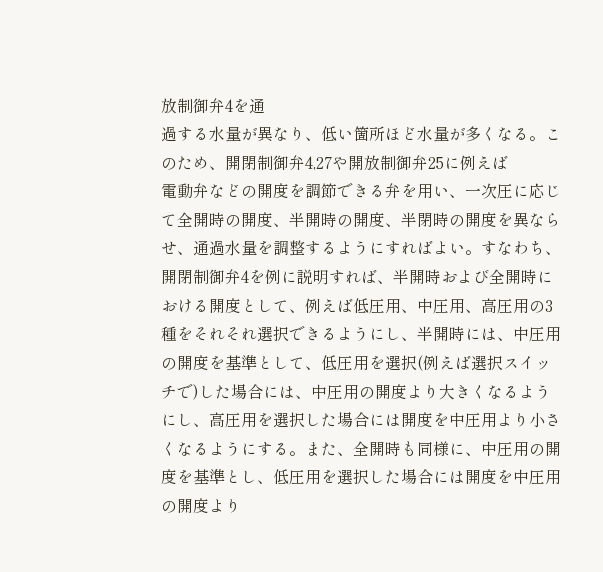放制御弁4を通
過する水量が異なり、低い箇所ほど水量が多くなる。こ
のため、開閉制御弁4,27や開放制御弁25に例えば
電動弁などの開度を調節できる弁を用い、一次圧に応じ
て全開時の開度、半開時の開度、半閉時の開度を異なら
せ、通過水量を調整するようにすればよい。すなわち、
開閉制御弁4を例に説明すれば、半開時および全開時に
おける開度として、例えば低圧用、中圧用、高圧用の3
種をそれそれ選択できるようにし、半開時には、中圧用
の開度を基準として、低圧用を選択(例えば選択スイッ
チで)した場合には、中圧用の開度より大きくなるよう
にし、高圧用を選択した場合には開度を中圧用より小さ
くなるようにする。また、全開時も同様に、中圧用の開
度を基準とし、低圧用を選択した場合には開度を中圧用
の開度より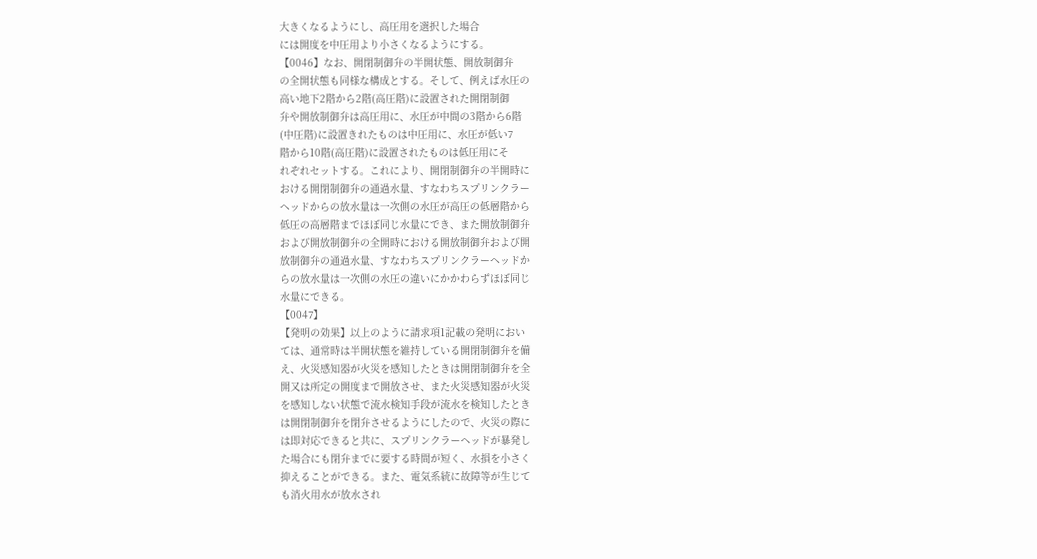大きくなるようにし、高圧用を選択した場合
には開度を中圧用より小さくなるようにする。
【0046】なお、開閉制御弁の半開状態、開放制御弁
の全開状態も同様な構成とする。そして、例えば水圧の
高い地下2階から2階(高圧階)に設置された開閉制御
弁や開放制御弁は高圧用に、水圧が中間の3階から6階
(中圧階)に設置きれたものは中圧用に、水圧が低い7
階から10階(高圧階)に設置されたものは低圧用にそ
れぞれセットする。これにより、開閉制御弁の半開時に
おける開閉制御弁の通過水量、すなわちスプリンクラー
ヘッドからの放水量は一次側の水圧が高圧の低層階から
低圧の高層階までほぼ同じ水量にでき、また開放制御弁
および開放制御弁の全開時における開放制御弁および開
放制御弁の通過水量、すなわちスプリンクラーヘッドか
らの放水量は一次側の水圧の違いにかかわらずほぼ同じ
水量にできる。
【0047】
【発明の効果】以上のように請求項1記載の発明におい
ては、通常時は半開状態を維持している開閉制御弁を備
え、火災感知器が火災を感知したときは開閉制御弁を全
開又は所定の開度まで開放させ、また火災感知器が火災
を感知しない状態で流水検知手段が流水を検知したとき
は開閉制御弁を閉弁させるようにしたので、火災の際に
は即対応できると共に、スプリンクラーヘッドが暴発し
た場合にも閉弁までに要する時間が短く、水損を小さく
抑えることができる。また、電気系統に故障等が生じて
も消火用水が放水され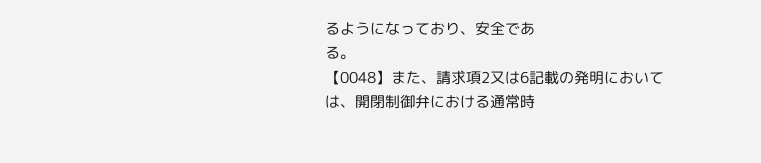るようになっており、安全であ
る。
【0048】また、請求項2又は6記載の発明において
は、開閉制御弁における通常時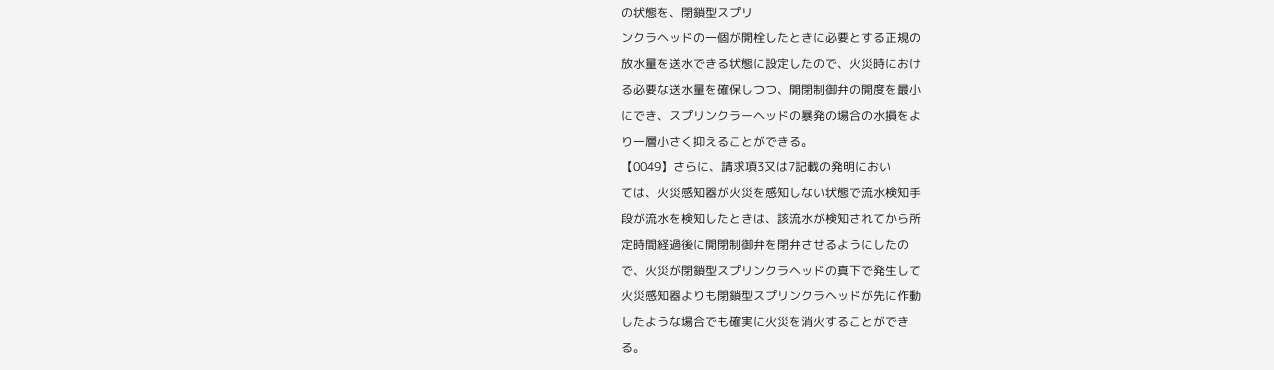の状態を、閉鎖型スプリ
ンクラヘッドの一個が開栓したときに必要とする正規の
放水量を送水できる状態に設定したので、火災時におけ
る必要な送水量を確保しつつ、開閉制御弁の開度を最小
にでき、スプリンクラーヘッドの暴発の場合の水損をよ
り一層小さく抑えることができる。
【0049】さらに、請求項3又は7記載の発明におい
ては、火災感知器が火災を感知しない状態で流水検知手
段が流水を検知したときは、該流水が検知されてから所
定時間経過後に開閉制御弁を閉弁させるようにしたの
で、火災が閉鎖型スプリンクラヘッドの真下で発生して
火災感知器よりも閉鎖型スプリンクラヘッドが先に作動
したような場合でも確実に火災を消火することができ
る。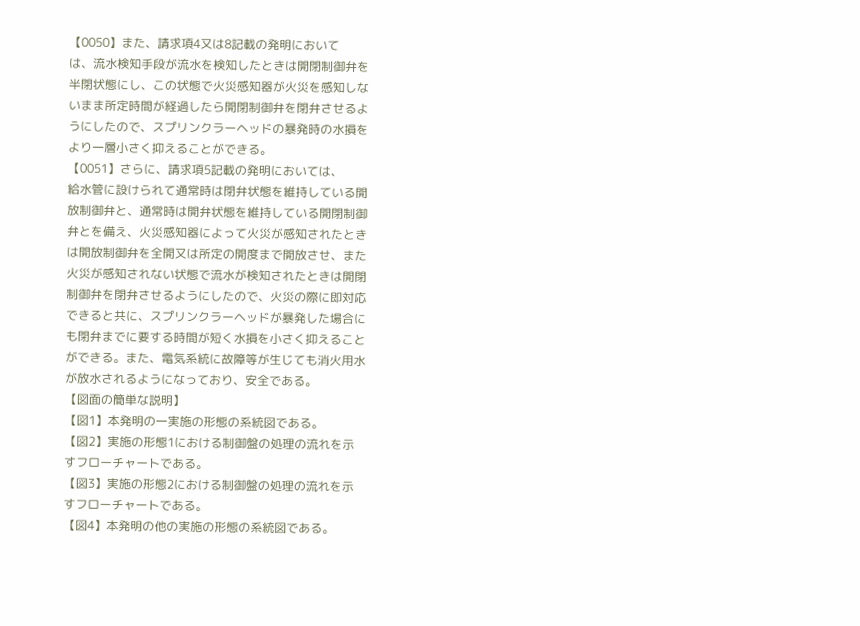【0050】また、請求項4又は8記載の発明において
は、流水検知手段が流水を検知したときは開閉制御弁を
半閉状態にし、この状態で火災感知器が火災を感知しな
いまま所定時間が経過したら開閉制御弁を閉弁させるよ
うにしたので、スプリンクラーヘッドの暴発時の水損を
より一層小さく抑えることができる。
【0051】さらに、請求項5記載の発明においては、
給水管に設けられて通常時は閉弁状態を維持している開
放制御弁と、通常時は開弁状態を維持している開閉制御
弁とを備え、火災感知器によって火災が感知されたとき
は開放制御弁を全開又は所定の開度まで開放させ、また
火災が感知されない状態で流水が検知されたときは開閉
制御弁を閉弁させるようにしたので、火災の際に即対応
できると共に、スプリンクラーヘッドが暴発した場合に
も閉弁までに要する時間が短く水損を小さく抑えること
ができる。また、電気系統に故障等が生じても消火用水
が放水されるようになっており、安全である。
【図面の簡単な説明】
【図1】本発明の一実施の形態の系統図である。
【図2】実施の形態1における制御盤の処理の流れを示
すフローチャートである。
【図3】実施の形態2における制御盤の処理の流れを示
すフローチャートである。
【図4】本発明の他の実施の形態の系統図である。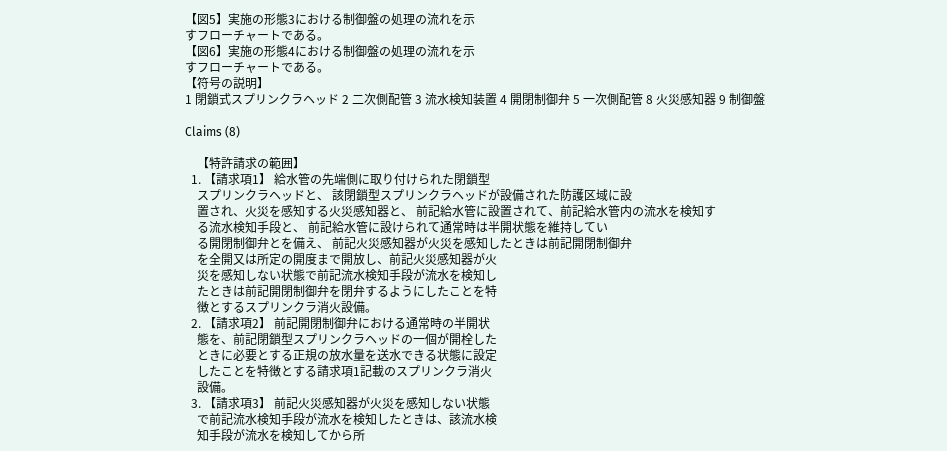【図5】実施の形態3における制御盤の処理の流れを示
すフローチャートである。
【図6】実施の形態4における制御盤の処理の流れを示
すフローチャートである。
【符号の説明】
1 閉鎖式スプリンクラヘッド 2 二次側配管 3 流水検知装置 4 開閉制御弁 5 一次側配管 8 火災感知器 9 制御盤

Claims (8)

    【特許請求の範囲】
  1. 【請求項1】 給水管の先端側に取り付けられた閉鎖型
    スプリンクラヘッドと、 該閉鎖型スプリンクラヘッドが設備された防護区域に設
    置され、火災を感知する火災感知器と、 前記給水管に設置されて、前記給水管内の流水を検知す
    る流水検知手段と、 前記給水管に設けられて通常時は半開状態を維持してい
    る開閉制御弁とを備え、 前記火災感知器が火災を感知したときは前記開閉制御弁
    を全開又は所定の開度まで開放し、前記火災感知器が火
    災を感知しない状態で前記流水検知手段が流水を検知し
    たときは前記開閉制御弁を閉弁するようにしたことを特
    徴とするスプリンクラ消火設備。
  2. 【請求項2】 前記開閉制御弁における通常時の半開状
    態を、前記閉鎖型スプリンクラヘッドの一個が開栓した
    ときに必要とする正規の放水量を送水できる状態に設定
    したことを特徴とする請求項1記載のスプリンクラ消火
    設備。
  3. 【請求項3】 前記火災感知器が火災を感知しない状態
    で前記流水検知手段が流水を検知したときは、該流水検
    知手段が流水を検知してから所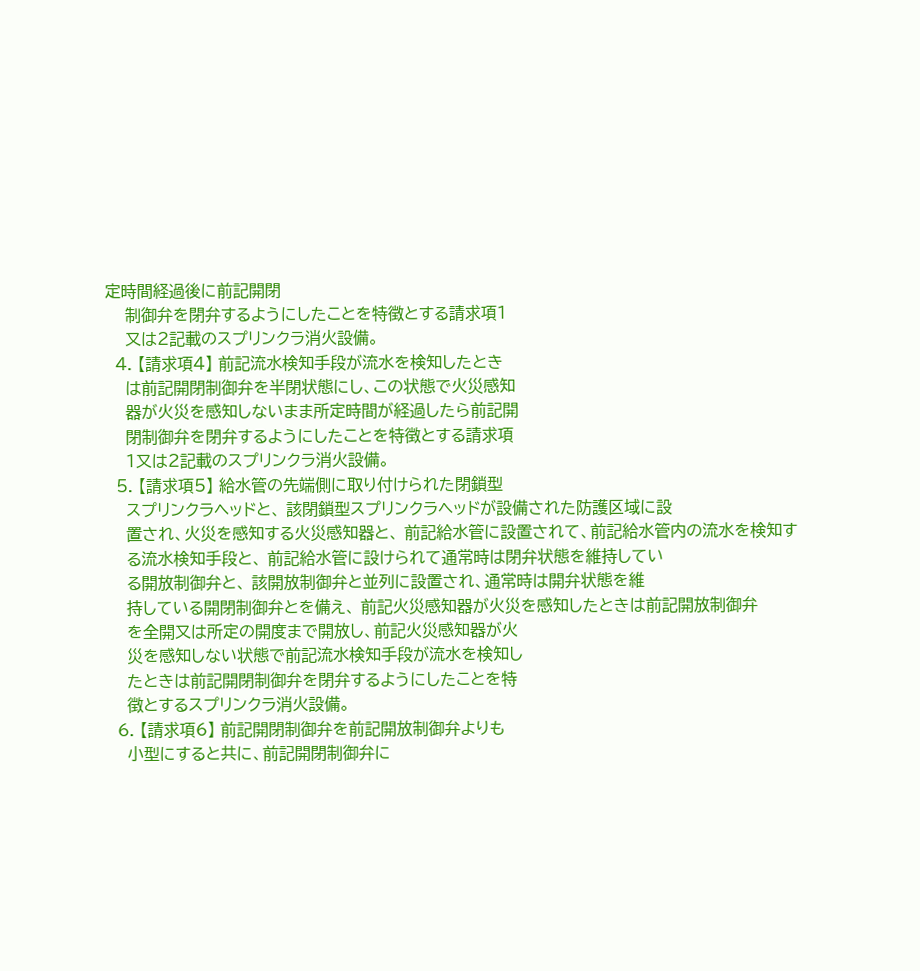定時間経過後に前記開閉
    制御弁を閉弁するようにしたことを特徴とする請求項1
    又は2記載のスプリンクラ消火設備。
  4. 【請求項4】 前記流水検知手段が流水を検知したとき
    は前記開閉制御弁を半閉状態にし、この状態で火災感知
    器が火災を感知しないまま所定時間が経過したら前記開
    閉制御弁を閉弁するようにしたことを特徴とする請求項
    1又は2記載のスプリンクラ消火設備。
  5. 【請求項5】 給水管の先端側に取り付けられた閉鎖型
    スプリンクラヘッドと、 該閉鎖型スプリンクラヘッドが設備された防護区域に設
    置され、火災を感知する火災感知器と、 前記給水管に設置されて、前記給水管内の流水を検知す
    る流水検知手段と、 前記給水管に設けられて通常時は閉弁状態を維持してい
    る開放制御弁と、 該開放制御弁と並列に設置され、通常時は開弁状態を維
    持している開閉制御弁とを備え、 前記火災感知器が火災を感知したときは前記開放制御弁
    を全開又は所定の開度まで開放し、前記火災感知器が火
    災を感知しない状態で前記流水検知手段が流水を検知し
    たときは前記開閉制御弁を閉弁するようにしたことを特
    徴とするスプリンクラ消火設備。
  6. 【請求項6】 前記開閉制御弁を前記開放制御弁よりも
    小型にすると共に、前記開閉制御弁に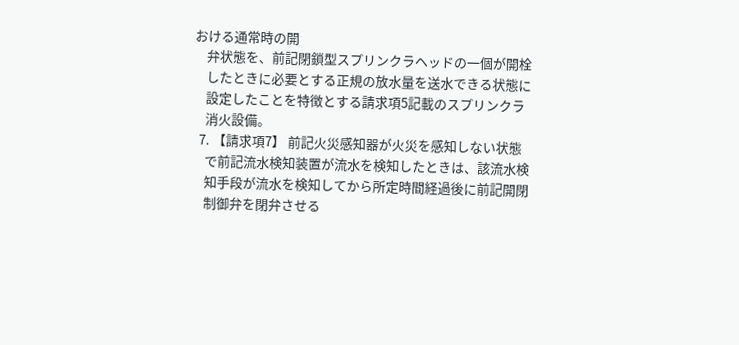おける通常時の開
    弁状態を、前記閉鎖型スプリンクラヘッドの一個が開栓
    したときに必要とする正規の放水量を送水できる状態に
    設定したことを特徴とする請求項5記載のスプリンクラ
    消火設備。
  7. 【請求項7】 前記火災感知器が火災を感知しない状態
    で前記流水検知装置が流水を検知したときは、該流水検
    知手段が流水を検知してから所定時間経過後に前記開閉
    制御弁を閉弁させる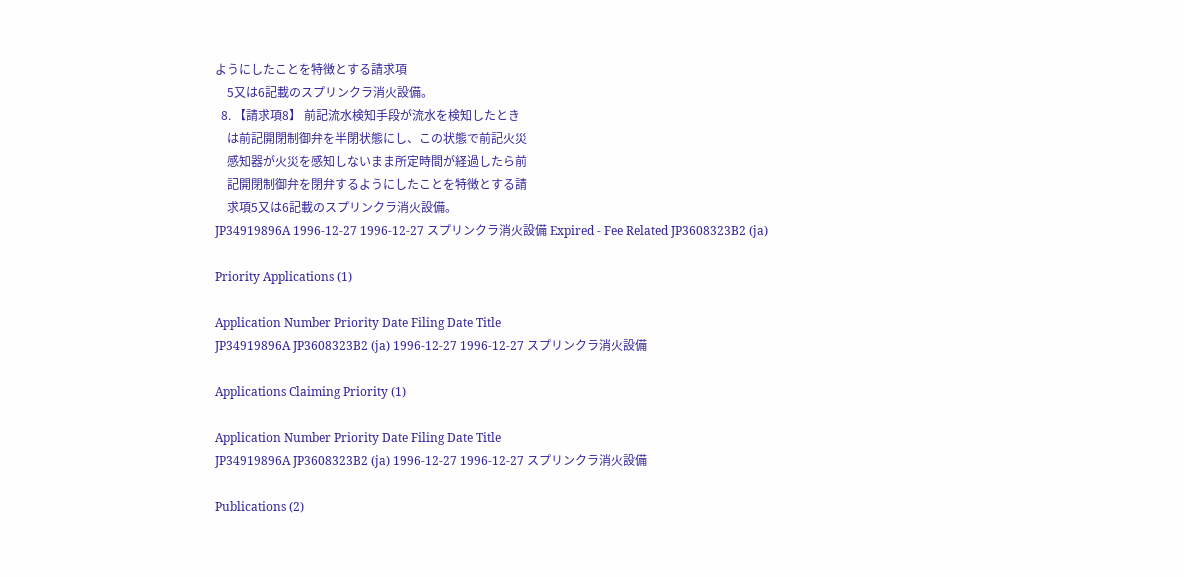ようにしたことを特徴とする請求項
    5又は6記載のスプリンクラ消火設備。
  8. 【請求項8】 前記流水検知手段が流水を検知したとき
    は前記開閉制御弁を半閉状態にし、この状態で前記火災
    感知器が火災を感知しないまま所定時間が経過したら前
    記開閉制御弁を閉弁するようにしたことを特徴とする請
    求項5又は6記載のスプリンクラ消火設備。
JP34919896A 1996-12-27 1996-12-27 スプリンクラ消火設備 Expired - Fee Related JP3608323B2 (ja)

Priority Applications (1)

Application Number Priority Date Filing Date Title
JP34919896A JP3608323B2 (ja) 1996-12-27 1996-12-27 スプリンクラ消火設備

Applications Claiming Priority (1)

Application Number Priority Date Filing Date Title
JP34919896A JP3608323B2 (ja) 1996-12-27 1996-12-27 スプリンクラ消火設備

Publications (2)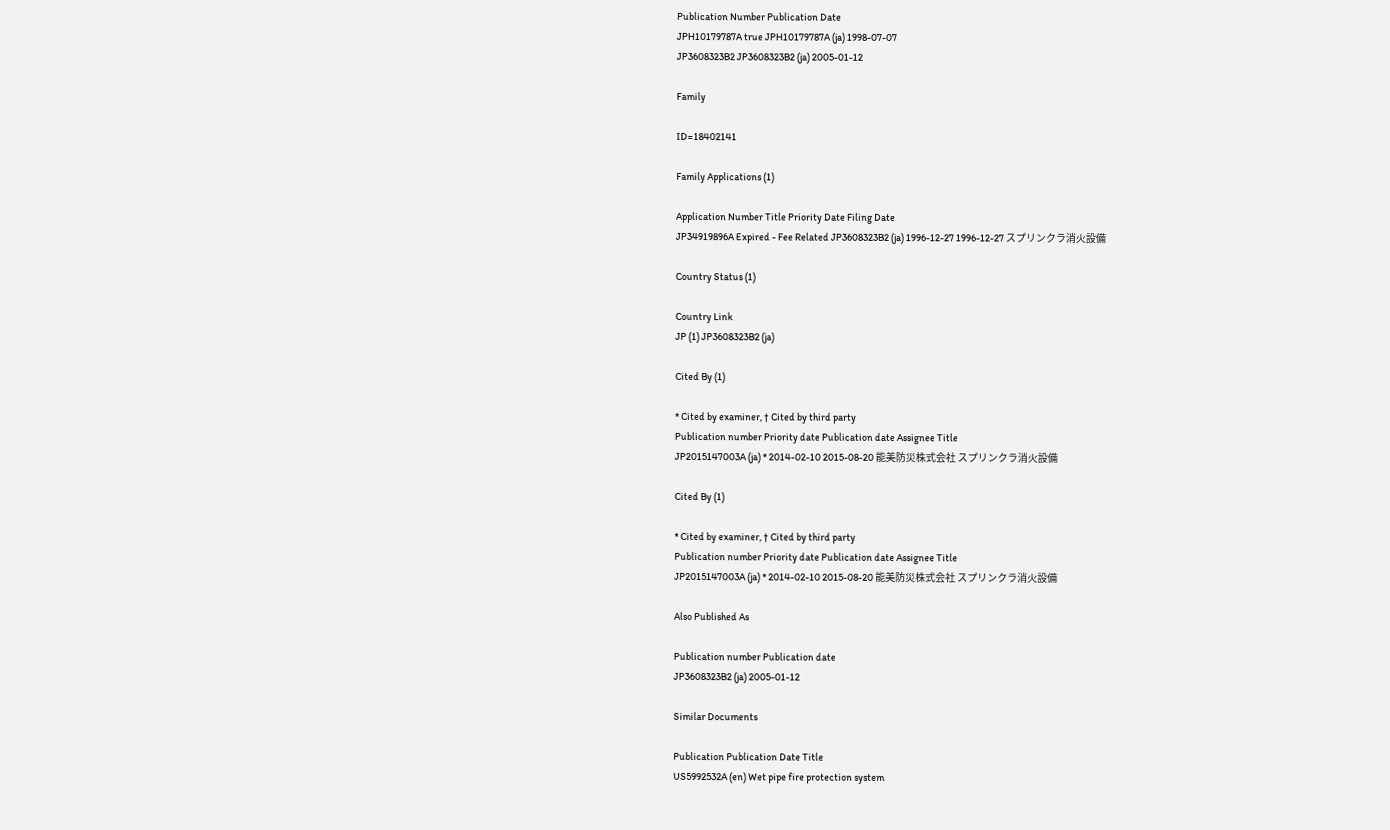Publication Number Publication Date
JPH10179787A true JPH10179787A (ja) 1998-07-07
JP3608323B2 JP3608323B2 (ja) 2005-01-12

Family

ID=18402141

Family Applications (1)

Application Number Title Priority Date Filing Date
JP34919896A Expired - Fee Related JP3608323B2 (ja) 1996-12-27 1996-12-27 スプリンクラ消火設備

Country Status (1)

Country Link
JP (1) JP3608323B2 (ja)

Cited By (1)

* Cited by examiner, † Cited by third party
Publication number Priority date Publication date Assignee Title
JP2015147003A (ja) * 2014-02-10 2015-08-20 能美防災株式会社 スプリンクラ消火設備

Cited By (1)

* Cited by examiner, † Cited by third party
Publication number Priority date Publication date Assignee Title
JP2015147003A (ja) * 2014-02-10 2015-08-20 能美防災株式会社 スプリンクラ消火設備

Also Published As

Publication number Publication date
JP3608323B2 (ja) 2005-01-12

Similar Documents

Publication Publication Date Title
US5992532A (en) Wet pipe fire protection system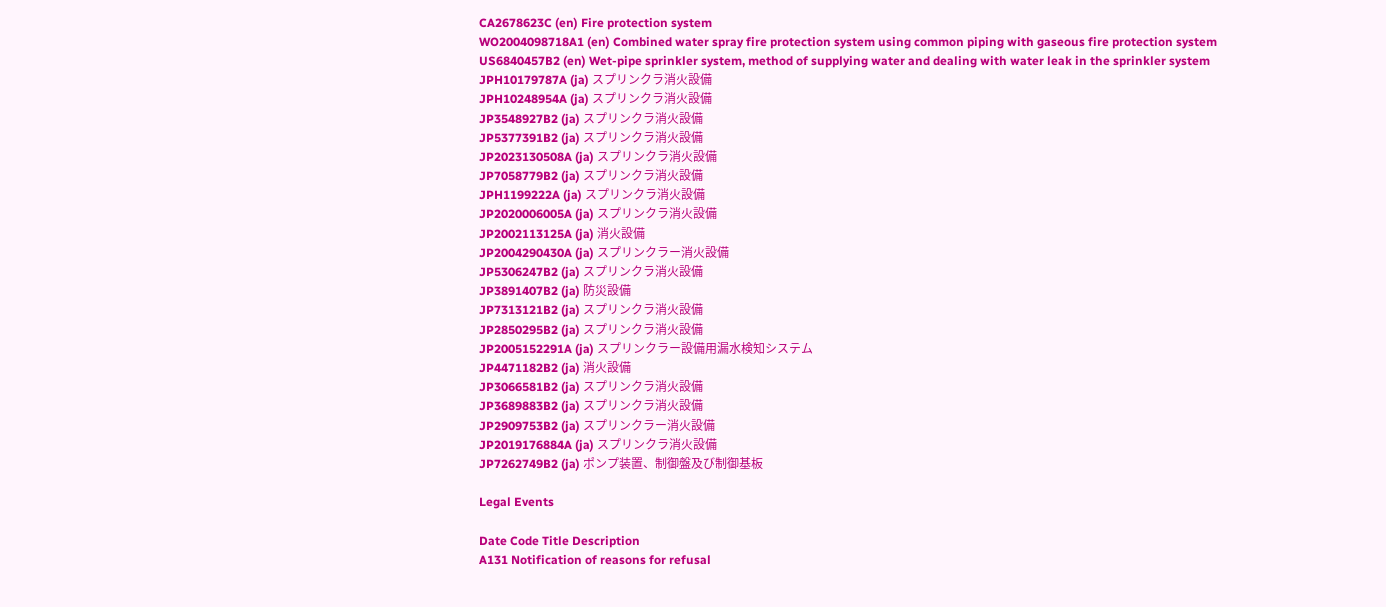CA2678623C (en) Fire protection system
WO2004098718A1 (en) Combined water spray fire protection system using common piping with gaseous fire protection system
US6840457B2 (en) Wet-pipe sprinkler system, method of supplying water and dealing with water leak in the sprinkler system
JPH10179787A (ja) スプリンクラ消火設備
JPH10248954A (ja) スプリンクラ消火設備
JP3548927B2 (ja) スプリンクラ消火設備
JP5377391B2 (ja) スプリンクラ消火設備
JP2023130508A (ja) スプリンクラ消火設備
JP7058779B2 (ja) スプリンクラ消火設備
JPH1199222A (ja) スプリンクラ消火設備
JP2020006005A (ja) スプリンクラ消火設備
JP2002113125A (ja) 消火設備
JP2004290430A (ja) スプリンクラー消火設備
JP5306247B2 (ja) スプリンクラ消火設備
JP3891407B2 (ja) 防災設備
JP7313121B2 (ja) スプリンクラ消火設備
JP2850295B2 (ja) スプリンクラ消火設備
JP2005152291A (ja) スプリンクラー設備用漏水検知システム
JP4471182B2 (ja) 消火設備
JP3066581B2 (ja) スプリンクラ消火設備
JP3689883B2 (ja) スプリンクラ消火設備
JP2909753B2 (ja) スプリンクラー消火設備
JP2019176884A (ja) スプリンクラ消火設備
JP7262749B2 (ja) ポンプ装置、制御盤及び制御基板

Legal Events

Date Code Title Description
A131 Notification of reasons for refusal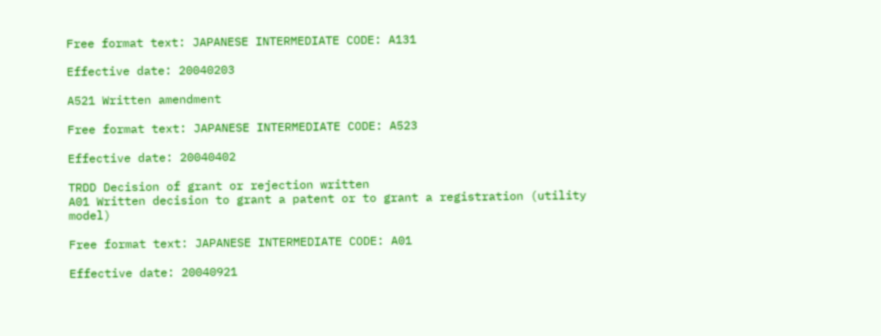Free format text: JAPANESE INTERMEDIATE CODE: A131

Effective date: 20040203

A521 Written amendment

Free format text: JAPANESE INTERMEDIATE CODE: A523

Effective date: 20040402

TRDD Decision of grant or rejection written
A01 Written decision to grant a patent or to grant a registration (utility model)

Free format text: JAPANESE INTERMEDIATE CODE: A01

Effective date: 20040921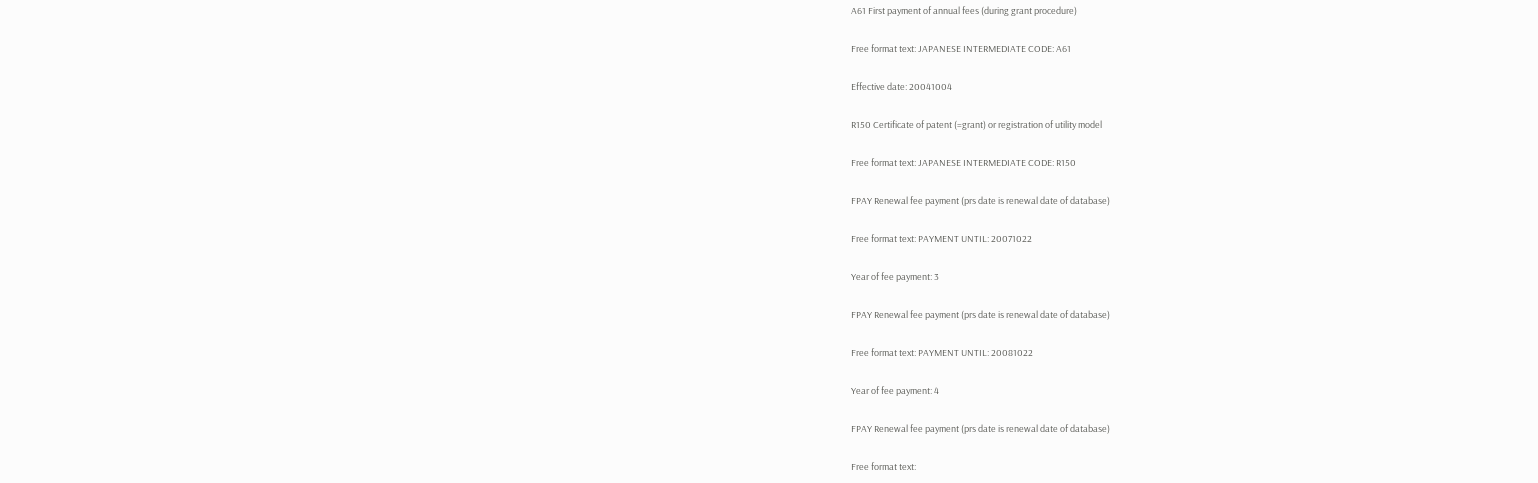A61 First payment of annual fees (during grant procedure)

Free format text: JAPANESE INTERMEDIATE CODE: A61

Effective date: 20041004

R150 Certificate of patent (=grant) or registration of utility model

Free format text: JAPANESE INTERMEDIATE CODE: R150

FPAY Renewal fee payment (prs date is renewal date of database)

Free format text: PAYMENT UNTIL: 20071022

Year of fee payment: 3

FPAY Renewal fee payment (prs date is renewal date of database)

Free format text: PAYMENT UNTIL: 20081022

Year of fee payment: 4

FPAY Renewal fee payment (prs date is renewal date of database)

Free format text: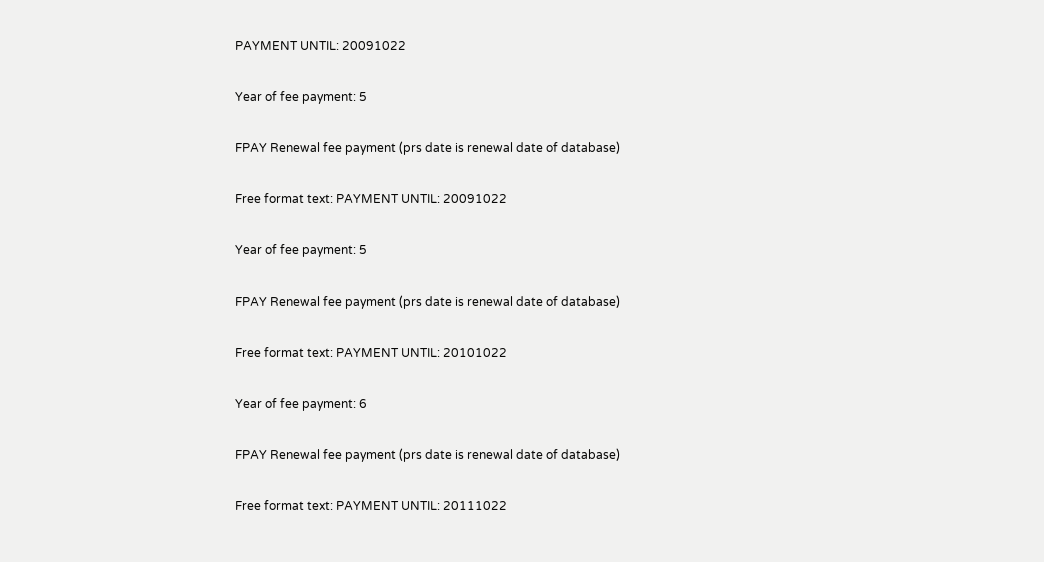PAYMENT UNTIL: 20091022

Year of fee payment: 5

FPAY Renewal fee payment (prs date is renewal date of database)

Free format text: PAYMENT UNTIL: 20091022

Year of fee payment: 5

FPAY Renewal fee payment (prs date is renewal date of database)

Free format text: PAYMENT UNTIL: 20101022

Year of fee payment: 6

FPAY Renewal fee payment (prs date is renewal date of database)

Free format text: PAYMENT UNTIL: 20111022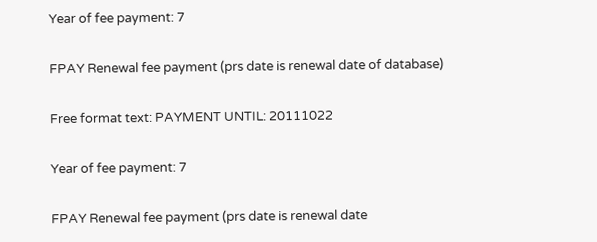Year of fee payment: 7

FPAY Renewal fee payment (prs date is renewal date of database)

Free format text: PAYMENT UNTIL: 20111022

Year of fee payment: 7

FPAY Renewal fee payment (prs date is renewal date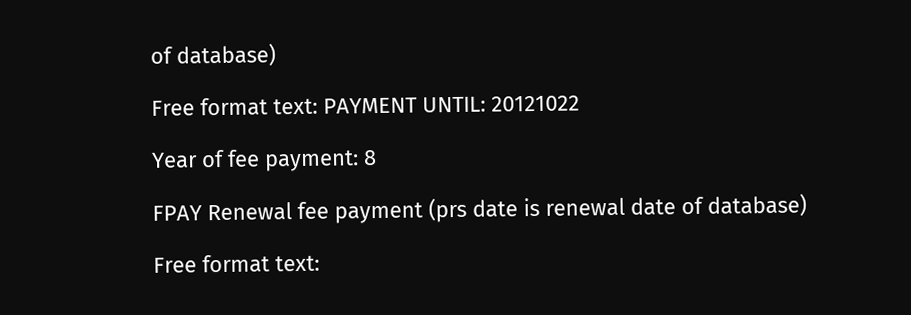of database)

Free format text: PAYMENT UNTIL: 20121022

Year of fee payment: 8

FPAY Renewal fee payment (prs date is renewal date of database)

Free format text: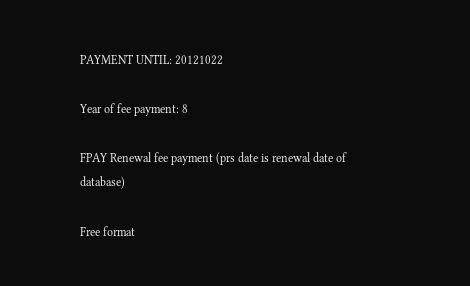PAYMENT UNTIL: 20121022

Year of fee payment: 8

FPAY Renewal fee payment (prs date is renewal date of database)

Free format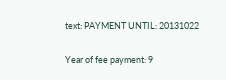text: PAYMENT UNTIL: 20131022

Year of fee payment: 9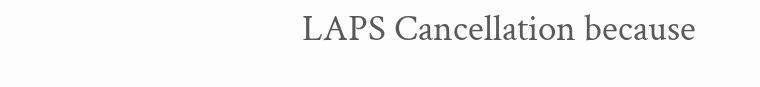LAPS Cancellation because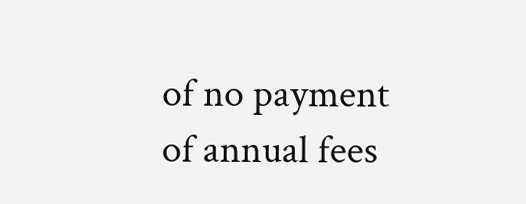of no payment of annual fees